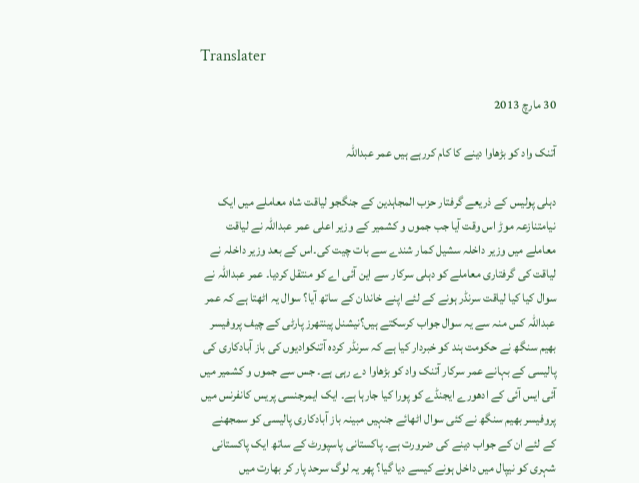Translater

30 مارچ 2013

آتنک واد کو بڑھاوا دینے کا کام کررہے ہیں عمر عبداللہ

دہلی پولیس کے ذریعے گرفتار حزب المجاہدین کے جنگجو لیاقت شاہ معاملے میں ایک نیامتنازعہ موڑ اس وقت آیا جب جموں و کشمیر کے وزیر اعلی عمر عبداللہ نے لیاقت معاملے میں وزیر داخلہ سشیل کمار شندے سے بات چیت کی۔اس کے بعد وزیر داخلہ نے لیاقت کی گرفتاری معاملے کو دہلی سرکار سے این آئی اے کو منتقل کردیا۔ عمر عبداللہ نے سوال کیا کیا لیاقت سرنڈر ہونے کے لئے اپنے خاندان کے ساتھ آیا؟ سوال یہ اٹھتا ہے کہ عمر عبداللہ کس منہ سے یہ سوال جواب کرسکتے ہیں؟نیشنل پینتھرز پارٹی کے چیف پروفیسر بھیم سنگھ نے حکومت ہند کو خبردار کیا ہے کہ سرنڈر کردہ آتنکوادیوں کی باز آبادکاری کی پالیسی کے بہانے عمر سرکار آتنک واد کو بڑھاوا دے رہی ہے۔ جس سے جموں و کشمیر میں آئی ایس آئی کے ادھورے ایجنڈے کو پورا کیا جارہا ہے۔ ایک ایمرجنسی پریس کانفرنس میں پروفیسر بھیم سنگھ نے کئی سوال اٹھائے جنہیں مبینہ باز آبادکاری پالیسی کو سمجھنے کے لئے ان کے جواب دینے کی ضرورت ہے۔ پاکستانی پاسپورٹ کے ساتھ ایک پاکستانی شہری کو نیپال میں داخل ہونے کیسے دیا گیا؟ پھر یہ لوگ سرحد پار کر بھارت میں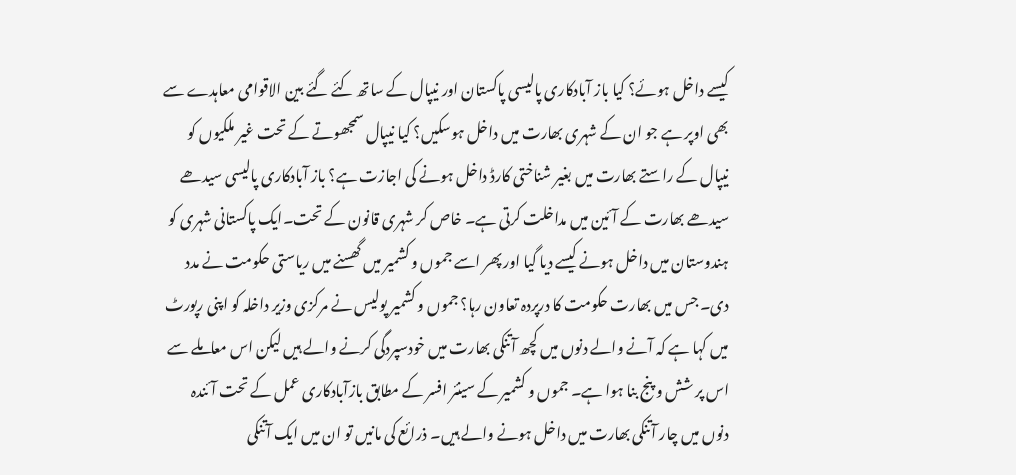کیسے داخل ہوئے؟ کیا باز آبادکاری پالیسی پاکستان اور نیپال کے ساتھ کئے گئے بین الاقوامی معاہدے سے بھی اوپر ہے جو ان کے شہری بھارت میں داخل ہوسکیں؟ کیا نیپال سمجھوتے کے تحت غیر ملکیوں کو نیپال کے راستے بھارت میں بغیر شناختی کارڈ داخل ہونے کی اجازت ہے؟ باز آبادکاری پالیسی سیدھے سیدھے بھارت کے آئین میں مداخلت کرتی ہے۔ خاص کر شہری قانون کے تحت۔ایک پاکستانی شہری کو ہندوستان میں داخل ہونے کیسے دیا گیا اور پھر اسے جموں و کشمیر میں گھسنے میں ریاستی حکومت نے مدد دی۔ جس میں بھارت حکومت کا درپردہ تعاون رہا؟ جموں و کشمیر پولیس نے مرکزی وزیر داخلہ کو اپنی رپورٹ میں کہا ہے کہ آنے والے دنوں میں کچھ آتنکی بھارت میں خودسپردگی کرنے والے ہیں لیکن اس معاملے سے اس پر شش و پنج بنا ہوا ہے۔ جموں و کشمیر کے سینئر افسر کے مطابق بازآبادکاری عمل کے تحت آئندہ دنوں میں چار آتنکی بھارت میں داخل ہونے والے ہیں۔ ذرائع کی مانیں تو ان میں ایک آتنکی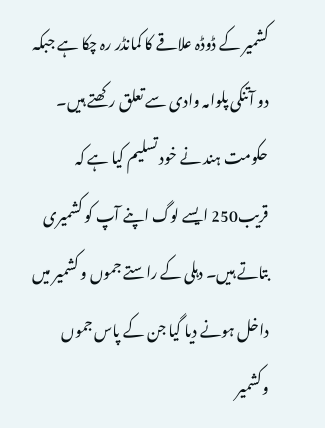کشمیر کے ڈوڈہ علاقے کا کمانڈر رہ چکا ہے جبکہ دو آتنکی پلوامہ وادی سے تعلق رکھتے ہیں۔ حکومت ہند نے خود تسلیم کیا ہے کہ قریب250 ایسے لوگ اپنے آپ کو کشمیری بتاتے ہیں۔ دہلی کے راستے جموں و کشمیر میں داخل ہونے دیا گیا جن کے پاس جموں وکشمیر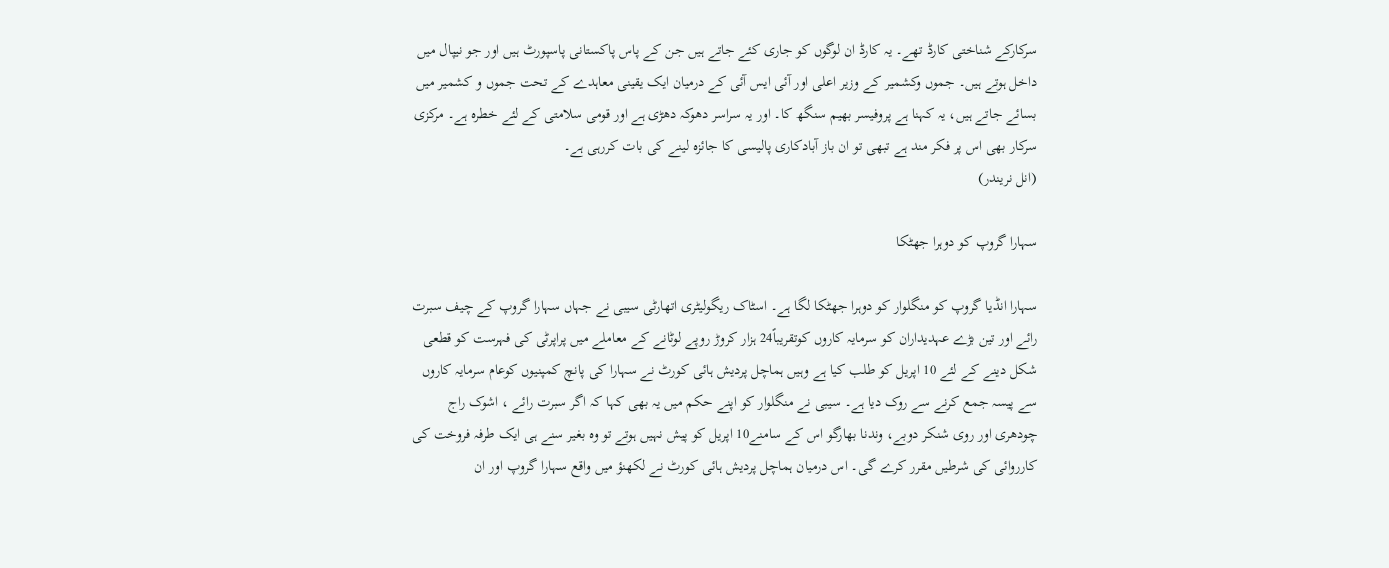سرکارکے شناختی کارڈ تھے۔ یہ کارڈ ان لوگوں کو جاری کئے جاتے ہیں جن کے پاس پاکستانی پاسپورٹ ہیں اور جو نیپال میں داخل ہوتے ہیں۔ جموں وکشمیر کے وزیر اعلی اور آئی ایس آئی کے درمیان ایک یقینی معاہدے کے تحت جموں و کشمیر میں بسائے جاتے ہیں، یہ کہنا ہے پروفیسر بھیم سنگھ کا۔ اور یہ سراسر دھوکہ دھڑی ہے اور قومی سلامتی کے لئے خطرہ ہے۔ مرکزی سرکار بھی اس پر فکر مند ہے تبھی تو ان باز آبادکاری پالیسی کا جائزہ لینے کی بات کررہی ہے۔
(انل نریندر)

سہارا گروپ کو دوہرا جھٹکا

سہارا انڈیا گروپ کو منگلوار کو دوہرا جھٹکا لگا ہے۔ اسٹاک ریگولیٹری اتھارٹی سیبی نے جہاں سہارا گروپ کے چیف سبرت رائے اور تین بڑے عہدیداران کو سرمایہ کاروں کوتقریباً24 ہزار کروڑ روپے لوٹانے کے معاملے میں پراپرٹی کی فہرست کو قطعی شکل دینے کے لئے 10 اپریل کو طلب کیا ہے وہیں ہماچل پردیش ہائی کورٹ نے سہارا کی پانچ کمپنیوں کوعام سرمایہ کاروں سے پیسہ جمع کرنے سے روک دیا ہے۔ سیبی نے منگلوار کو اپنے حکم میں یہ بھی کہا کہ اگر سبرت رائے ، اشوک راج چودھری اور روی شنکر دوبے، وندنا بھارگو اس کے سامنے10 اپریل کو پیش نہیں ہوتے تو وہ بغیر سنے ہی ایک طرفہ فروخت کی کارروائی کی شرطیں مقرر کرے گی۔ اس درمیان ہماچل پردیش ہائی کورٹ نے لکھنؤ میں واقع سہارا گروپ اور ان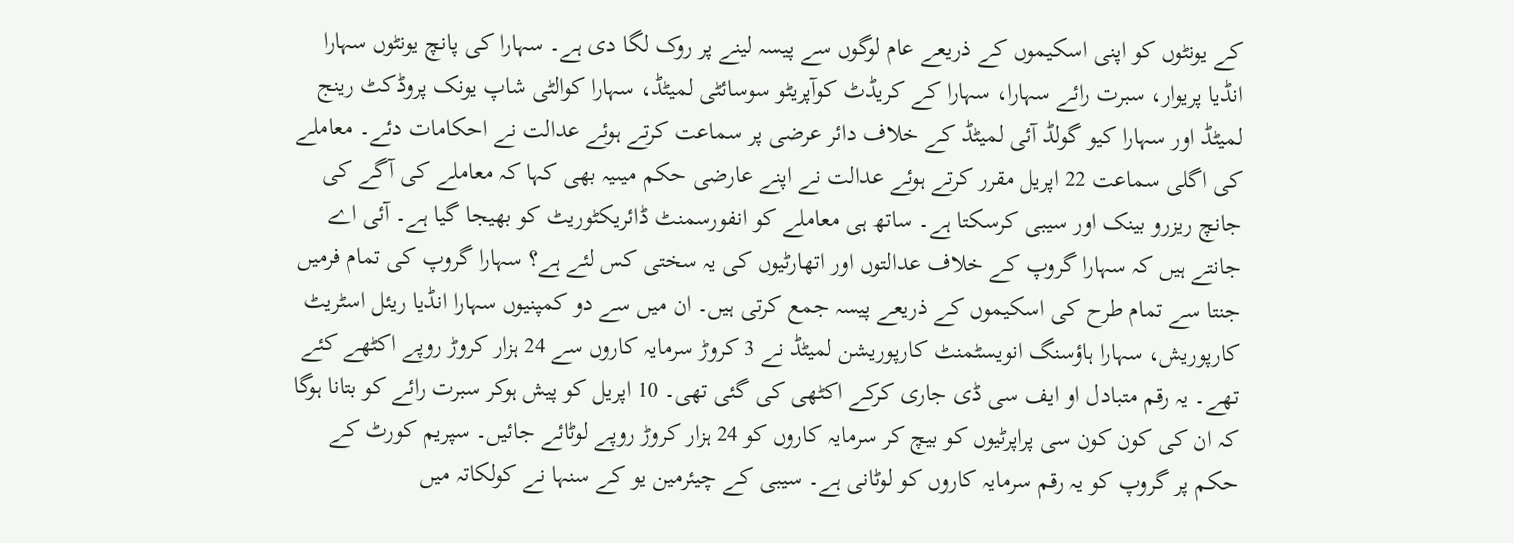کے یونٹوں کو اپنی اسکیموں کے ذریعے عام لوگوں سے پیسہ لینے پر روک لگا دی ہے۔ سہارا کی پانچ یونٹوں سہارا انڈیا پریوار، سبرت رائے سہارا، سہارا کے کریڈٹ کوآپریٹو سوسائٹی لمیٹڈ، سہارا کوالٹی شاپ یونک پروڈکٹ رینج لمیٹڈ اور سہارا کیو گولڈ آئی لمیٹڈ کے خلاف دائر عرضی پر سماعت کرتے ہوئے عدالت نے احکامات دئے۔ معاملے کی اگلی سماعت 22 اپریل مقرر کرتے ہوئے عدالت نے اپنے عارضی حکم میںیہ بھی کہا کہ معاملے کی آگے کی جانچ ریزرو بینک اور سیبی کرسکتا ہے۔ ساتھ ہی معاملے کو انفورسمنٹ ڈائریکٹوریٹ کو بھیجا گیا ہے۔ آئی اے جانتے ہیں کہ سہارا گروپ کے خلاف عدالتوں اور اتھارٹیوں کی یہ سختی کس لئے ہے؟ سہارا گروپ کی تمام فرمیں جنتا سے تمام طرح کی اسکیموں کے ذریعے پیسہ جمع کرتی ہیں۔ ان میں سے دو کمپنیوں سہارا انڈیا ریئل اسٹریٹ کارپوریش، سہارا ہاؤسنگ انویسٹمنٹ کارپوریشن لمیٹڈ نے 3 کروڑ سرمایہ کاروں سے 24 ہزار کروڑ روپے اکٹھے کئے تھے۔ یہ رقم متبادل او ایف سی ڈی جاری کرکے اکٹھی کی گئی تھی۔ 10 اپریل کو پیش ہوکر سبرت رائے کو بتانا ہوگا کہ ان کی کون کون سی پراپرٹیوں کو بیچ کر سرمایہ کاروں کو 24 ہزار کروڑ روپے لوٹائے جائیں۔ سپریم کورٹ کے حکم پر گروپ کو یہ رقم سرمایہ کاروں کو لوٹانی ہے۔ سیبی کے چیئرمین یو کے سنہا نے کولکاتہ میں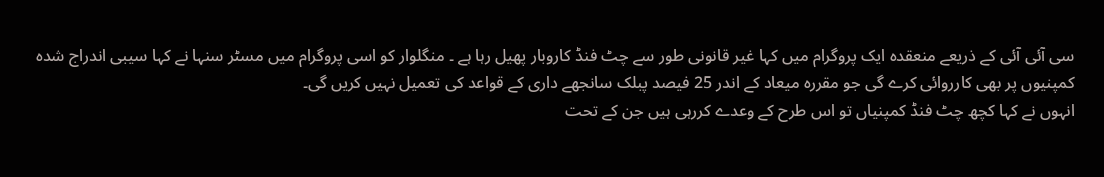سی آئی آئی کے ذریعے منعقدہ ایک پروگرام میں کہا غیر قانونی طور سے چٹ فنڈ کاروبار پھیل رہا ہے ۔ منگلوار کو اسی پروگرام میں مسٹر سنہا نے کہا سیبی اندراج شدہ کمپنیوں پر بھی کارروائی کرے گی جو مقررہ میعاد کے اندر 25 فیصد پبلک سانجھے داری کے قواعد کی تعمیل نہیں کریں گی۔
انہوں نے کہا کچھ چٹ فنڈ کمپنیاں تو اس طرح کے وعدے کررہی ہیں جن کے تحت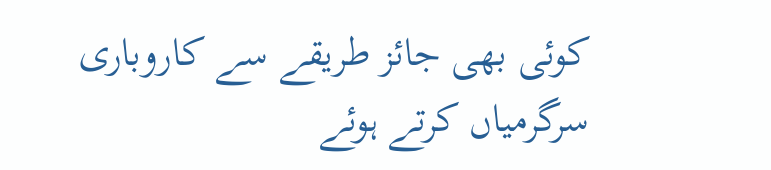کوئی بھی جائز طریقے سے کاروباری سرگرمیاں کرتے ہوئے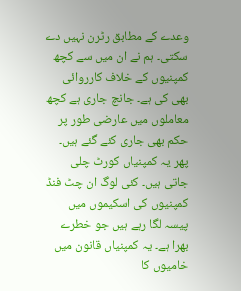وعدے کے مطابق رٹرن نہیں دے سکتی۔ ہم نے ان میں سے کچھ کمپنیوں کے خلاف کارروائی بھی کی ہے۔ جانچ جاری ہے کچھ معاملوں میں عارضی طور پر حکم بھی جاری کئے گئے ہیں۔ پھر یہ کمپنیاں کورٹ چلی جاتی ہیں۔ کئی لوگ ان چٹ فنڈ کمپنیوں کی اسکیموں میں پیسہ لگا رہے ہیں جو خطرے بھرا ہے۔ یہ کمپنیاں قانون میں خامیوں کا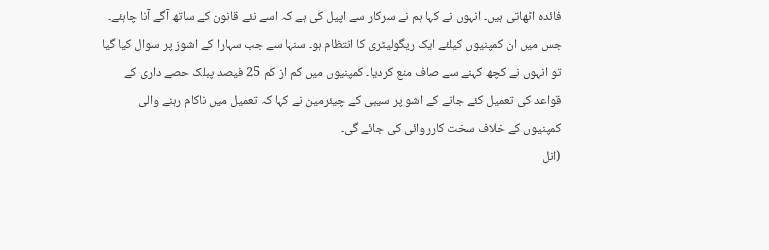فائدہ اٹھاتی ہیں۔ انہوں نے کہا ہم نے سرکار سے اپیل کی ہے کہ اسے نئے قانون کے ساتھ آگے آنا چاہئے۔ جس میں ان کمپنیوں کیلئے ایک ریگولیٹری کا انتظام ہو۔ سنہا سے جب سہارا کے اشوز پر سوال کیا گیا تو انہوں نے کچھ کہنے سے صاف منع کردیا۔ کمپنیوں میں کم از کم 25 فیصد پبلک حصے داری کے قواعد کی تعمیل کئے جانے کے اشو پر سیبی کے چیئرمین نے کہا کہ تعمیل میں ناکام رہنے والی کمپنیوں کے خلاف سخت کارروائی کی جائے گی۔
(انل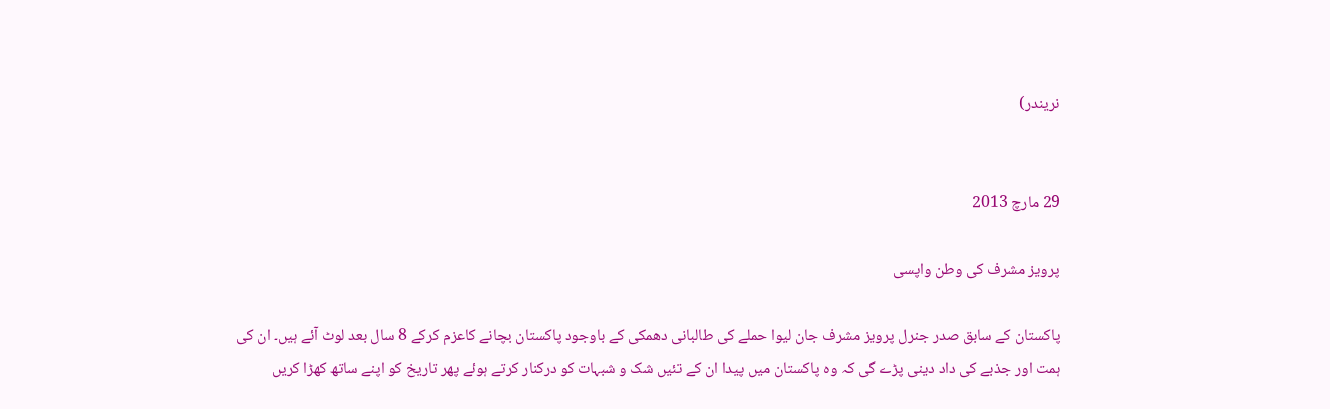نریندر)


29 مارچ 2013

پرویز مشرف کی وطن واپسی

پاکستان کے سابق صدر جنرل پرویز مشرف جان لیوا حملے کی طالبانی دھمکی کے باوجود پاکستان بچانے کاعزم کرکے 8 سال بعد لوٹ آئے ہیں۔ ان کی ہمت اور جذبے کی داد دینی پڑے گی کہ وہ پاکستان میں پیدا ان کے تئیں شک و شبہات کو درکنار کرتے ہوئے پھر تاریخ کو اپنے ساتھ کھڑا کریں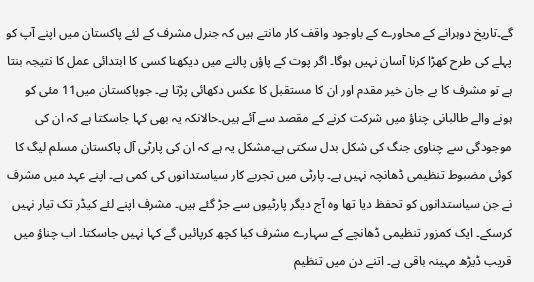گے۔تاریخ دوہرانے کے محاورے کے باوجود واقف کار مانتے ہیں کہ جنرل مشرف کے لئے پاکستان میں اپنے آپ کو پہلے کی طرح کھڑا کرنا آسان نہیں ہوگا۔ اگر پوت کے پاؤں پالنے میں دیکھنا کسی کا ابتدائی عمل کا نتیجہ بنتا ہے تو مشرف کا بے جان خیر مقدم اور ان کا مستقبل کا عکس دکھائی پڑتا ہے۔ جوپاکستان میں11 مئی کو ہونے والے طالبانی چناؤ میں شرکت کرنے کے مقصد سے آئے ہیں۔حالانکہ یہ بھی کہا جاسکتا ہے کہ ان کی موجودگی سے چناوی جنگ کی شکل بدل سکتی ہے۔مشکل یہ ہے کہ ان کی پارٹی آل پاکستان مسلم لیگ کا کوئی مضبوط تنظیمی ڈھانچہ نہیں ہے۔ پارٹی میں تجربے کار سیاستدانوں کی کمی ہے۔ اپنے عہد میں مشرف نے جن سیاستدانوں کو تحفظ دیا تھا وہ آج دیگر پارٹیوں سے جڑ گئے ہیں۔ مشرف اپنے لئے کیڈر تک تیار نہیں کرسکے۔ ایک کمزور تنظیمی ڈھانچے کے سہارے مشرف کیا کچھ کرپائیں گے کہا نہیں جاسکتا۔ اب چناؤ میں قریب ڈیڑھ مہینہ باقی ہے۔ اتنے دن میں تنظیم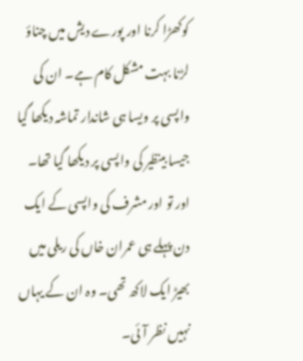کوکھڑا کرنا اور پورے دیش میں چناؤ لڑنا بہت مشکل کام ہے۔ ان کی واپسی پر ویسا ہی شاندار تماشہ دیکھا گیا جیسا بینظیر کی واپسی پر دیکھا گیا تھا۔ اور تو اور مشرف کی واپسی کے ایک دن پہلے ہی عمران خاں کی ریلی میں بھیڑ ایک لاکھ تھی۔ وہ ان کے یہاں نہیں نظر آئی۔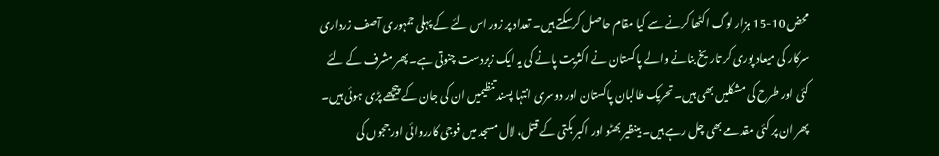محض 10-15 ہزار لوگ اکٹھا کرنے سے کیا مقام حاصل کرسکتے ہیں۔ تعداد پر زور اس لئے کے پہلی جمہوری آصف زرداری سرکار کی میعاد پوری کر تاریخ بنانے والے پاکستان نے اکثریت پانے کی یہ ایک زبردست چنوتی ہے۔ پھر مشرف کے لئے کئی اور طرح کی مشکلیں بھی ہیں۔ تحریک طالبان پاکستان اور دوسری انتہا پسند تنظیمیں ان کی جان کے پیچھے پڑی ہوئی ہیں۔ پھر ان پر کئی مقدمے بھی چل رہے ہیں۔ بینظیر بھٹو اور اکبر بکتی کے قتل، لال مسجد میں فوجی کارروائی اور ججوں کی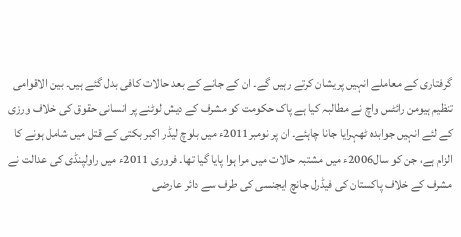گرفتاری کے معاملے انہیں پریشان کرتے رہیں گے۔ ان کے جانے کے بعد حالات کافی بدل گئے ہیں۔ بین الاقوامی تنظیم ہیومن رائٹس واچ نے مطالبہ کیا ہے پاک حکومت کو مشرف کے دیش لوٹنے پر انسانی حقوق کی خلاف ورزی کے لئے انہیں جوابدہ ٹھہرایا جانا چاہئے۔ ان پر نومبر2011ء میں بلوچ لیڈر اکبر بکتی کے قتل میں شامل ہونے کا الزام ہے، جن کو سال2006ء میں مشتبہ حالات میں مرا ہوا پایا گیا تھا۔ فروری 2011ء میں راولپنڈی کی عدالت نے مشرف کے خلاف پاکستان کی فیڈرل جانچ ایجنسی کی طرف سے دائر عارضی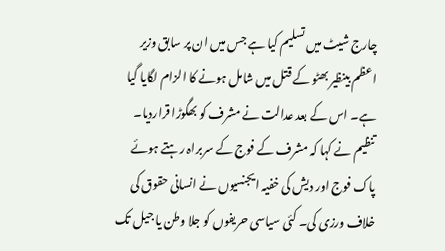چارج شیٹ میں تسلیم کیا ہے جس میں ان پر سابق وزیر اعظم بینظیر بھٹو کے قتل میں شامل ہونے کا الزام لگایا گیا ہے۔ اس کے بعد عدالت نے مشرف کو بھگوڑا قراردیا۔ تنظیم نے کہا کہ مشرف کے فوج کے سربراہ رہتے ہوئے پاک فوج اور دیش کی خفیہ ایجنسیوں نے انسانی حقوق کی خلاف ورزی کی۔ کئی سیاسی حریفوں کو جلا وطن یا جیل تک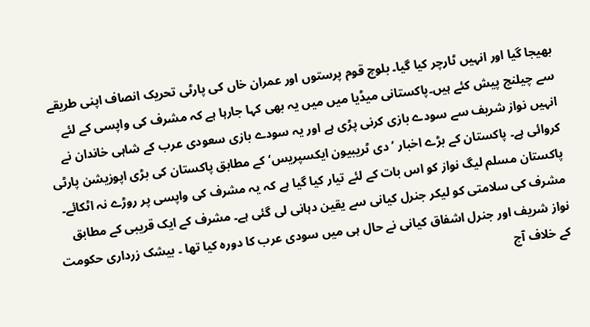بھیجا گیا اور انہیں ٹارچر کیا گیا۔ بلوچ قوم پرستوں اور عمران خاں کی پارٹی تحریک انصاف اپنی طریقے سے چیلنج پیش کئے ہیں۔پاکستانی میڈیا میں میں یہ بھی کہا جارہا ہے کہ مشرف کی واپسی کے لئے انہیں نواز شریف سے سودے بازی کرنی پڑی ہے اور یہ سودے بازی سعودی عرب کے شاہی خاندان نے کروائی ہے۔ پاکستان کے بڑے اخبار ’دی ٹریبیون ایکسپریس‘ کے مطابق پاکستان کی بڑی اپوزیشن پارٹی پاکستان مسلم لیگ نواز کو اس بات کے لئے تیار کیا گیا ہے کہ یہ مشرف کی واپسی پر روڑے نہ اٹکائے۔ مشرف کی سلامتی کو لیکر جنرل کیانی سے یقین دہانی لی گئی ہے۔ مشرف کے ایک قریبی کے مطابق نواز شریف اور جنرل اشفاق کیانی نے حال ہی میں سودی عرب کا دورہ کیا تھا ۔ بیشک زرداری حکومت کے خلاف آج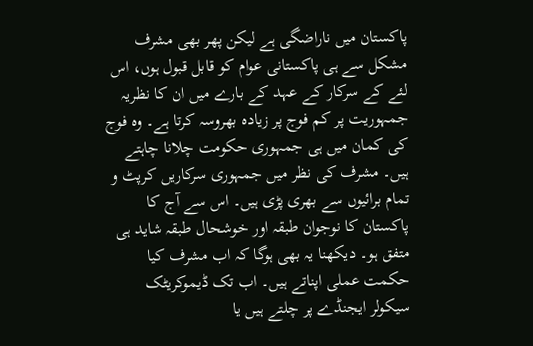پاکستان میں ناراضگی ہے لیکن پھر بھی مشرف مشکل سے ہی پاکستانی عوام کو قابل قبول ہوں، اس لئے کے سرکار کے عہد کے بارے میں ان کا نظریہ جمہوریت پر کم فوج پر زیادہ بھروسہ کرتا ہے۔ وہ فوج کی کمان میں ہی جمہوری حکومت چلانا چاہتے ہیں۔ مشرف کی نظر میں جمہوری سرکاریں کرپٹ و تمام برائیوں سے بھری پڑی ہیں۔ اس سے آج کا پاکستان کا نوجوان طبقہ اور خوشحال طبقہ شاید ہی متفق ہو۔ دیکھنا یہ بھی ہوگا کہ اب مشرف کیا حکمت عملی اپناتے ہیں۔ اب تک ڈیموکریٹک سیکولر ایجنڈے پر چلتے ہیں یا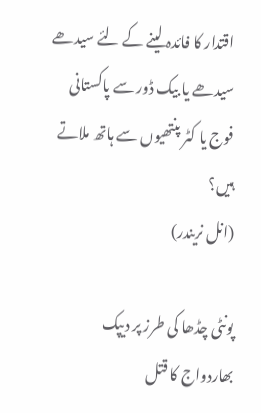اقتدار کا فائدہ لینے کے لئے سیدھے سیدھے یا بیک ڈور سے پاکستانی فوج یا کٹر پنتھیوں سے ہاتھ ملاتے ہیں؟
(انل نریندر)

پونٹی چڈھا کی طرز پر دیپک بھاردواج کا قتل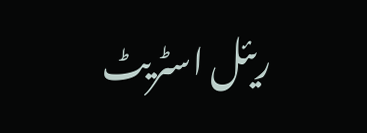ریئل اسٹریٹ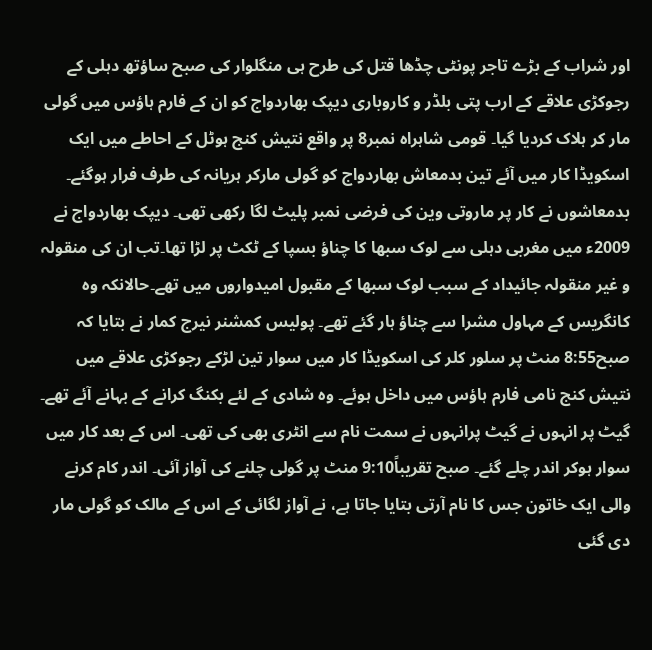اور شراب کے بڑے تاجر پونٹی چڈھا قتل کی طرح ہی منگلوار کی صبح ساؤتھ دہلی کے رجوکڑی علاقے کے ارب پتی بلڈر و کاروباری دیپک بھاردواج کو ان کے فارم ہاؤس میں گولی مار کر ہلاک کردیا گیا۔ قومی شاہراہ نمبر8 پر واقع نتیش کنج ہوٹل کے احاطے میں ایک اسکویڈا کار میں آئے تین بدمعاش بھاردواج کو گولی مارکر ہریانہ کی طرف فرار ہوگئے۔ بدمعاشوں نے کار پر ماروتی وین کی فرضی نمبر پلیٹ لگا رکھی تھی۔ دیپک بھاردواج نے 2009ء میں مغربی دہلی سے لوک سبھا کا چناؤ بسپا کے ٹکٹ پر لڑا تھا۔تب ان کی منقولہ و غیر منقولہ جائیداد کے سبب لوک سبھا کے مقبول امیدواروں میں تھے۔حالانکہ وہ کانگریس کے مہاول مشرا سے چناؤ ہار گئے تھے۔ پولیس کمشنر نیرج کمار نے بتایا کہ صبح8:55 منٹ پر سلور کلر کی اسکویڈا کار میں سوار تین لڑکے رجوکڑی علاقے میں نتیش کنج نامی فارم ہاؤس میں داخل ہوئے۔ وہ شادی کے لئے بکنگ کرانے کے بہانے آئے تھے۔ گیٹ پر انہوں نے گیٹ پرانہوں نے سمت نام سے انٹری بھی کی تھی۔ اس کے بعد کار میں سوار ہوکر اندر چلے گئے۔ صبح تقریباً9:10 منٹ پر گولی چلنے کی آواز آئی۔ اندر کام کرنے والی ایک خاتون جس کا نام آرتی بتایا جاتا ہے، نے آواز لگائی کے اس کے مالک کو گولی مار دی گئی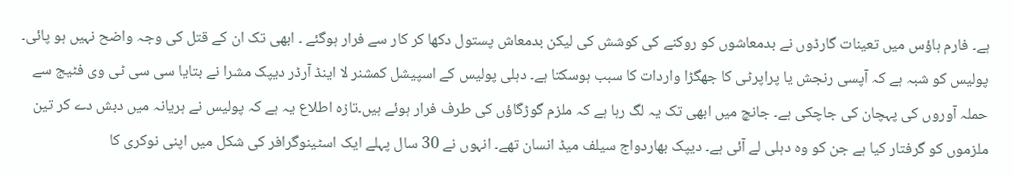ہے۔ فارم ہاؤس میں تعینات گارڈوں نے بدمعاشوں کو روکنے کی کوشش کی لیکن بدمعاش پستول دکھا کر کار سے فرار ہوگئے ۔ ابھی تک ان کے قتل کی وجہ واضح نہیں ہو پائی۔ پولیس کو شبہ ہے کہ آپسی رنجش یا پراپرٹی کا جھگڑا واردات کا سبب ہوسکتا ہے۔ دہلی پولیس کے اسپیشل کمشنر لا اینڈ آرڈر دیپک مشرا نے بتایا سی سی ٹی وی فٹیج سے حملہ آوروں کی پہچان کی جاچکی ہے۔ جانچ میں ابھی تک یہ لگ رہا ہے کہ ملزم گوڑگاؤں کی طرف فرار ہوئے ہیں۔تازہ اطلاع یہ ہے کہ پولیس نے ہریانہ میں دبش دے کر تین ملزموں کو گرفتار کیا ہے جن کو وہ دہلی لے آئی ہے۔ دیپک بھاردواج سیلف میڈ انسان تھے۔ انہوں نے 30 سال پہلے ایک اسٹینوگرافر کی شکل میں اپنی نوکری کا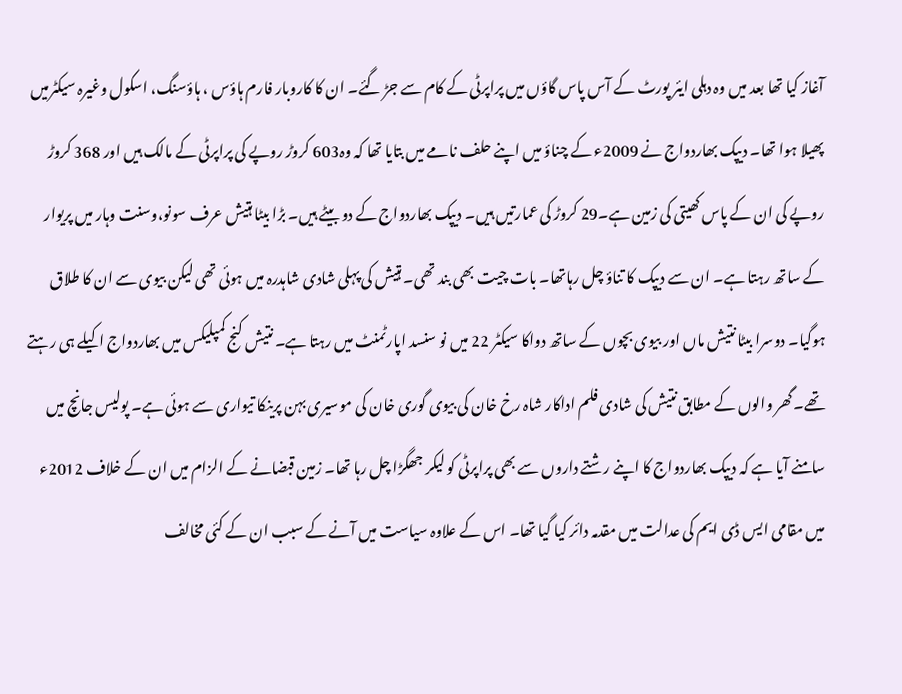آغاز کیا تھا بعد میں وہ دہلی ایئر پورٹ کے آس پاس گاؤں میں پراپرٹی کے کام سے جڑ گئے۔ ان کا کاروبار فارم ہاؤس ، ہاؤسنگ، اسکول وغیرہ سیکٹرمیں پھیلا ہوا تھا۔ دیپک بھاردواج نے 2009ء کے چناؤ میں اپنے حلف نامے میں بتایا تھا کہ وہ603 کروڑ روپے کی پراپرٹی کے مالک ہیں اور 368 کروڑ روپے کی ان کے پاس کھیتی کی زمین ہے۔29 کروڑ کی عمارتیں ہیں۔ دیپک بھاردواج کے دو بیٹے ہیں۔ بڑا بیٹا ہتیش عرف سونو،وسنت وہار میں پریوار کے ساتھ رہتا ہے۔ ان سے دیپک کا تناؤ چل رہاتھا۔ بات چیت بھی بند تھی۔ ہتیش کی پہلی شادی شاہدرہ میں ہوئی تھی لیکن بیوی سے ان کا طلاق ہوگیا۔ دوسرا بیٹا نتیش ماں اور بیوی بچوں کے ساتھ دواکا سیکٹر 22 میں نو سنسد اپارٹمنٹ میں رہتا ہے۔ نتیش کنج کمپلیکس میں بھاردواج اکیلے ہی رہتے تھے۔گھر والوں کے مطابق نتیش کی شادی فلم اداکار شاہ رخ خان کی بیوی گوری خان کی موسیری بہن پرینکا تیواری سے ہوئی ہے۔ پولیس جانچ میں سامنے آیا ہے کہ دیپک بھاردواج کا اپنے رشتے داروں سے بھی پراپرٹی کو لیکر جھگڑا چل رہا تھا۔ زمین قبضانے کے الزام میں ان کے خلاف 2012ء میں مقامی ایس ڈی ایم کی عدالت میں مقدمہ دائر کیا گیا تھا۔ اس کے علاوہ سیاست میں آنے کے سبب ان کے کئی مخالف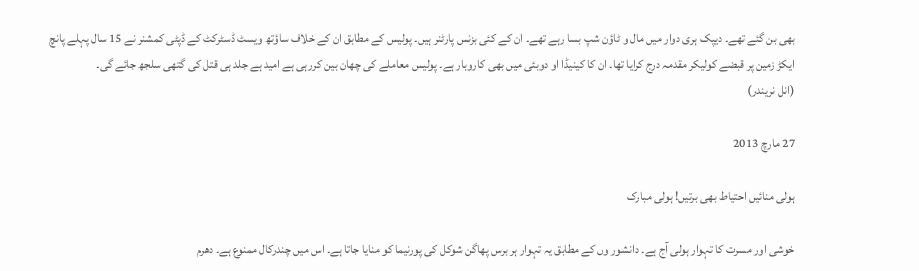بھی بن گئے تھے۔ دیپک ہری دوار میں مال و ٹاؤن شپ بسا رہے تھے۔ ان کے کئی بزنس پارٹنر ہیں۔ پولیس کے مطابق ان کے خلاف ساؤتھ ویسٹ ڈسٹرکٹ کے ڈپٹی کمشنر نے 15 سال پہلے پانچ ایکڑ زمین پر قبضے کولیکر مقدمہ درج کرایا تھا۔ ان کا کینیڈا او دوبئی میں بھی کاروبار ہے۔ پولیس معاملے کی چھان بین کررہی ہے امید ہے جلد ہی قتل کی گتھی سلجھ جائے گی۔
(انل نریندر)

27 مارچ 2013

ہولی منائیں احتیاط بھی برتیں! ہولی مبارک

خوشی اور مسرت کا تہوار ہولی آج ہے۔ دانشور وں کے مطابق یہ تہوار ہر برس پھاگن شوکل کی پورنیما کو منایا جاتا ہے۔ اس میں چندرکال ممنوع ہے۔ دھرم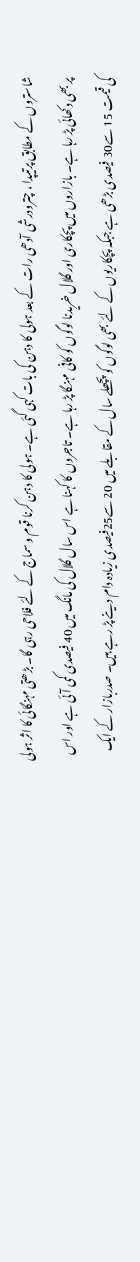شاستروں کے مطابق پرتیپدا ، چترودرشی آدھی رات کے بعد ہولی کا دہن کی بات کہی گئی ہے۔ ہولی کا دہن کرنا قوم و سماج کے لئے فلاحی رہی گا۔ بڑھتی مہنگائی کا اثر ہولی پر بھی دکھائی پڑ رہا ہے۔ بازاروں میں پچکاری اور گلال خریدنا لوگوں کو کافی مہنگا پڑ رہا ہے۔ تاجروں کا کہنا ہے اس سال گلال کی مانگ میں 40 فیصدی کمی آئی ہے اور اس کی قیمت 15 سے30 فیصدی بڑھی ہے جبکہ پچکاریوں کے لئے بھی لوگوں کو پچھلے سال کے مقابلے میں 20 سے25فیصدی زیادہ دام دینے پڑ رہے ہیں۔ صدربازار کے ایک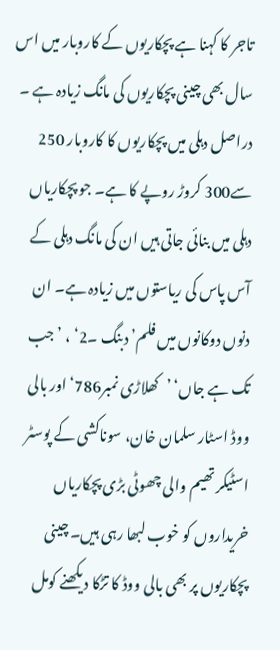تاجر کا کہنا ہے پچکاریوں کے کاروبار میں اس سال بھی چینی پچکاریوں کی مانگ زیادہ ہے ۔ دراصل دہلی میں پچکاریوں کا کاروبار 250 سے300 کروڑ روپے کا ہے۔ جو پچکاریاں دہلی میں بنائی جاتی ہیں ان کی مانگ دہلی کے آس پاس کی ریاستوں میں زیادہ ہے۔ ان دنوں دوکانوں میں فلم’ دبنگ ۔2‘ ، ’جب تک ہے جاں‘ ’کھلاڑی نمبر786‘ اور بالی ووڈ اسٹار سلمان خان، سوناکشی کے پوسٹر اسٹیکر تھیم والی چھوٹی بڑی پچکاریاں خریداروں کو خوب لبھا رہی ہیں۔ چینی پچکاریوں پر بھی بالی ووڈ کا تڑکا دیکھنے کومل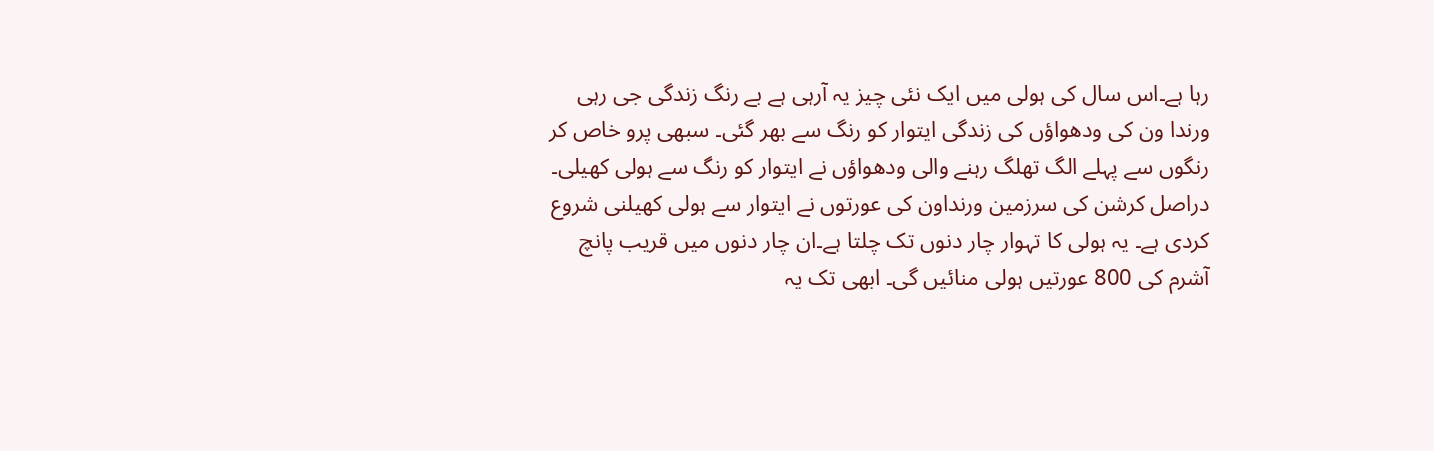رہا ہے۔اس سال کی ہولی میں ایک نئی چیز یہ آرہی ہے بے رنگ زندگی جی رہی ورندا ون کی ودھواؤں کی زندگی ایتوار کو رنگ سے بھر گئی۔ سبھی پرو خاص کر رنگوں سے پہلے الگ تھلگ رہنے والی ودھواؤں نے ایتوار کو رنگ سے ہولی کھیلی۔ دراصل کرشن کی سرزمین ورنداون کی عورتوں نے ایتوار سے ہولی کھیلنی شروع کردی ہے۔ یہ ہولی کا تہوار چار دنوں تک چلتا ہے۔ان چار دنوں میں قریب پانچ آشرم کی 800 عورتیں ہولی منائیں گی۔ ابھی تک یہ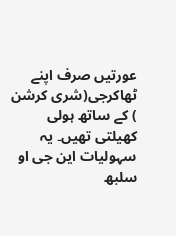عورتیں صرف اپنے ٹھاکرجی(شری کرشن ) کے ساتھ ہولی کھیلتی تھیں۔ یہ سہولیات این جی او سلبھ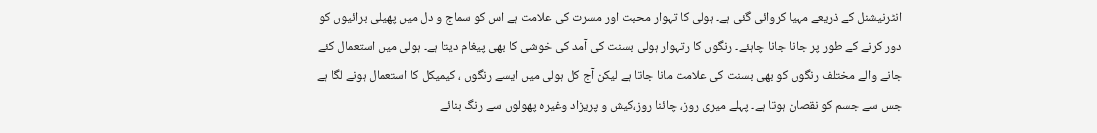انٹرنیشنل کے ذریعے مہیا کروائی گئی ہے۔ ہولی کا تہوار محبت اور مسرت کی علامت ہے اس کو سماج و دل میں پھیلی برائیوں کو دور کرنے کے طور پر جانا جانا چاہئے۔ رنگوں کا رتہوار ہولی بسنت کی آمد کی خوشی کا بھی پیغام دیتا ہے۔ ہولی میں استعمال کئے جانے والے مختلف رنگوں کو بھی بسنت کی علامت مانا جاتا ہے لیکن آج کل ہولی میں ایسے رنگوں ، کیمیکل کا استعمال ہونے لگا ہے جس سے جسم کو نقصان ہوتا ہے۔ پہلے میری روز، چائنا روز،کیش و پریزاد وغیرہ پھولوں سے رنگ بنائے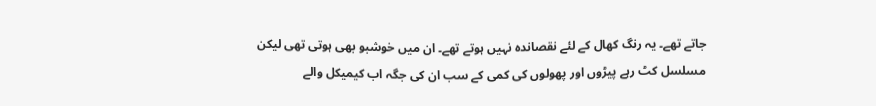جاتے تھے۔ یہ رنگ کھال کے لئے نقصاندہ نہیں ہوتے تھے۔ ان میں خوشبو بھی ہوتی تھی لیکن مسلسل کٹ رہے پیڑوں اور پھولوں کی کمی کے سب ان کی جگہ اب کیمیکل والے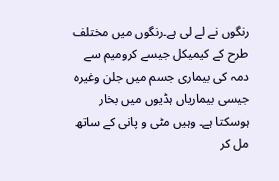رنگوں نے لے لی ہے۔رنگوں میں مختلف طرح کے کیمیکل جیسے کرومیم سے دمہ کی بیماری جسم میں جلن وغیرہ جیسی بیماریاں ہڈیوں میں بخار ہوسکتا ہے۔ وہیں مٹی و پانی کے ساتھ مل کر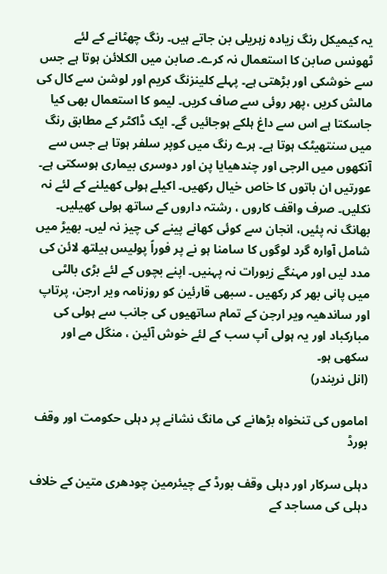یہ کیمیکل رنگ زیادہ زہریلی بن جاتے ہیں۔ رنگ چھٹانے کے لئے ٹھونس صابن کا استعمال نہ کرے۔ صابن میں الکلائن ہوتا ہے جس سے خوشکی اور بڑھتی ہے۔ پہلے کلینزنگ کریم اور لوشن سے کال کی مالش کریں ،پھر روئی سے صاف کریں۔ لیمو کا استعمال بھی کیا جاسکتا ہے اس سے داغ ہلکے ہوجائیں گے۔ ایک ڈاکٹر کے مطابق رنگ میں سنتھیٹک ہوتا ہے۔ ہرے رنگ میں کوپر سلفر ہوتا ہے جس سے آنکھوں میں الرجی اور چندھیایا پن اور دوسری بیماری ہوسکتی ہے۔ عورتیں ان باتوں کا خاص خیال رکھیں۔ اکیلے ہولی کھیلنے کے لئے نہ نکلیں۔ صرف واقف کاروں ، رشتہ داروں کے ساتھ ہولی کھیلیں۔ بھانگ نہ پئیں، انجان سے کوئی کھانے پینے کی چیز نہ لیں۔ بھیڑ میں شامل آوارہ گرد لوگوں کا سامنا ہو نے پر فوراً پولیس ہیلتھ لائن کی مدد لیں اور مہنگے زیورات نہ پہنیں۔ اپنے بچوں کے لئے بڑی بالٹی میں پانی بھر کر رکھیں ۔ سبھی قارئین کو روزنامہ ویر ارجن، پرتاپ اور ساندھیہ ویر ارجن کے تمام ساتھیوں کی جانب سے ہولی کی مبارکباد اور یہ ہولی آپ سب کے لئے خوش آئین ، منگل مے اور سکھی ہو۔
(انل نریندر)

اماموں کی تنخواہ بڑھانے کی مانگ نشانے پر دہلی حکومت اور وقف بورڈ

دہلی سرکار اور دہلی وقف بورڈ کے چیئرمین چودھری متین کے خلاف دہلی کی مساجد کے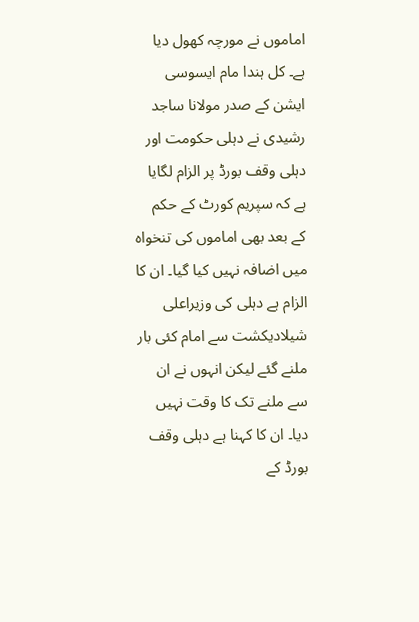اماموں نے مورچہ کھول دیا ہے۔ کل ہندا مام ایسوسی ایشن کے صدر مولانا ساجد رشیدی نے دہلی حکومت اور دہلی وقف بورڈ پر الزام لگایا ہے کہ سپریم کورٹ کے حکم کے بعد بھی اماموں کی تنخواہ میں اضافہ نہیں کیا گیا۔ ان کا الزام ہے دہلی کی وزیراعلی شیلادیکشت سے امام کئی بار ملنے گئے لیکن انہوں نے ان سے ملنے تک کا وقت نہیں دیا۔ ان کا کہنا ہے دہلی وقف بورڈ کے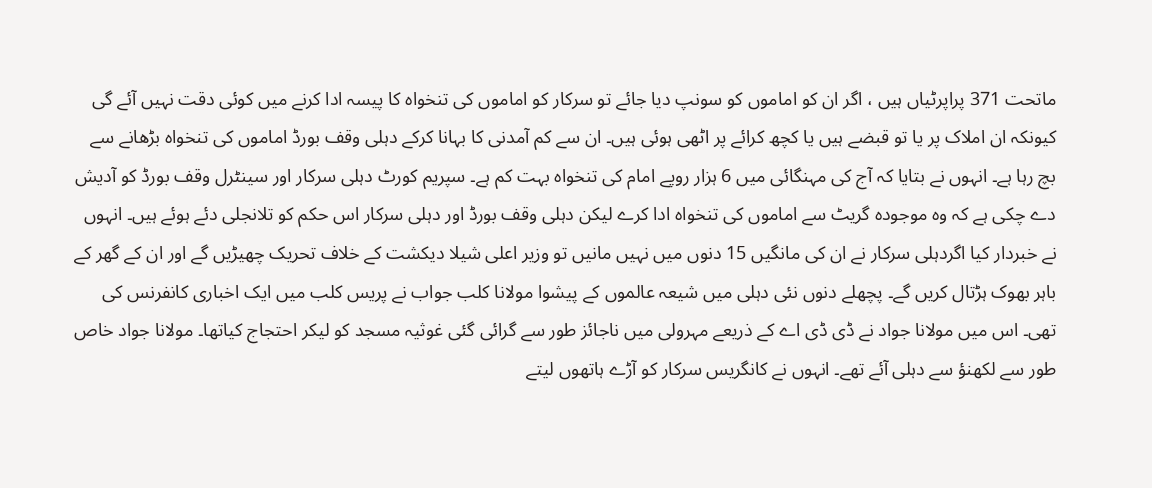ماتحت 371 پراپرٹیاں ہیں ، اگر ان کو اماموں کو سونپ دیا جائے تو سرکار کو اماموں کی تنخواہ کا پیسہ ادا کرنے میں کوئی دقت نہیں آئے گی کیونکہ ان املاک پر یا تو قبضے ہیں یا کچھ کرائے پر اٹھی ہوئی ہیں۔ ان سے کم آمدنی کا بہانا کرکے دہلی وقف بورڈ اماموں کی تنخواہ بڑھانے سے بچ رہا ہے۔ انہوں نے بتایا کہ آج کی مہنگائی میں 6 ہزار روپے امام کی تنخواہ بہت کم ہے۔ سپریم کورٹ دہلی سرکار اور سینٹرل وقف بورڈ کو آدیش دے چکی ہے کہ وہ موجودہ گریٹ سے اماموں کی تنخواہ ادا کرے لیکن دہلی وقف بورڈ اور دہلی سرکار اس حکم کو تلانجلی دئے ہوئے ہیں۔ انہوں نے خبردار کیا اگردہلی سرکار نے ان کی مانگیں 15 دنوں میں نہیں مانیں تو وزیر اعلی شیلا دیکشت کے خلاف تحریک چھیڑیں گے اور ان کے گھر کے باہر بھوک ہڑتال کریں گے۔ پچھلے دنوں نئی دہلی میں شیعہ عالموں کے پیشوا مولانا کلب جواب نے پریس کلب میں ایک اخباری کانفرنس کی تھی۔ اس میں مولانا جواد نے ڈی ڈی اے کے ذریعے مہرولی میں ناجائز طور سے گرائی گئی غوثیہ مسجد کو لیکر احتجاج کیاتھا۔ مولانا جواد خاص طور سے لکھنؤ سے دہلی آئے تھے۔ انہوں نے کانگریس سرکار کو آڑے ہاتھوں لیتے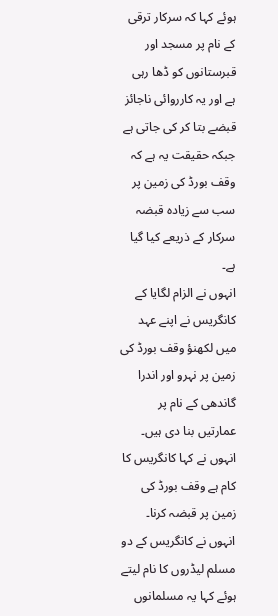ہوئے کہا کہ سرکار ترقی کے نام پر مسجد اور قبرستانوں کو ڈھا رہی ہے اور یہ کارروائی ناجائز قبضے بتا کر کی جاتی ہے جبکہ حقیقت یہ ہے کہ وقف بورڈ کی زمین پر سب سے زیادہ قبضہ سرکار کے ذریعے کیا گیا ہے۔
انہوں نے الزام لگایا کے کانگریس نے اپنے عہد میں لکھنؤ وقف بورڈ کی زمین پر نہرو اور اندرا گاندھی کے نام پر عمارتیں بنا دی ہیں۔ انہوں نے کہا کانگریس کا کام ہے وقف بورڈ کی زمین پر قبضہ کرنا۔ انہوں نے کانگریس کے دو مسلم لیڈروں کا نام لیتے ہوئے کہا یہ مسلمانوں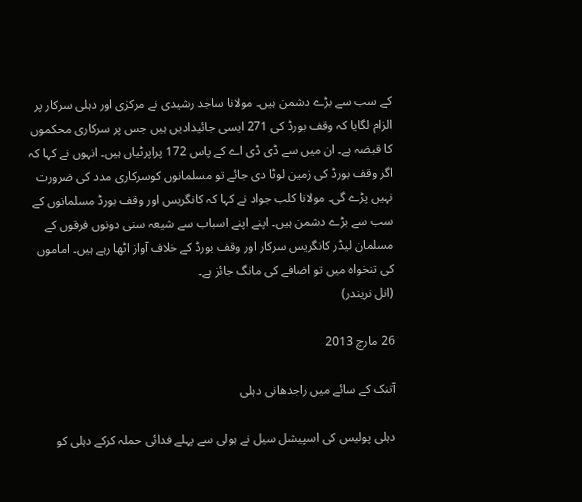کے سب سے بڑے دشمن ہیں۔ مولانا ساجد رشیدی نے مرکزی اور دہلی سرکار پر الزام لگایا کہ وقف بورڈ کی 271 ایسی جائیدادیں ہیں جس پر سرکاری محکموں کا قبضہ ہے۔ ان میں سے ڈی ڈی اے کے پاس 172 پراپرٹیاں ہیں۔ انہوں نے کہا کہ اگر وقف بورڈ کی زمین لوٹا دی جائے تو مسلمانوں کوسرکاری مدد کی ضرورت نہیں پڑے گی۔ مولانا کلب جواد نے کہا کہ کانگریس اور وقف بورڈ مسلمانوں کے سب سے بڑے دشمن ہیں۔ اپنے اپنے اسباب سے شیعہ سنی دونوں فرقوں کے مسلمان لیڈر کانگریس سرکار اور وقف بورڈ کے خلاف آواز اٹھا رہے ہیں۔ اماموں کی تنخواہ میں تو اضافے کی مانگ جائز ہے۔
(انل نریندر)

26 مارچ 2013

آتنک کے سائے میں راجدھانی دہلی

دہلی پولیس کی اسپیشل سیل نے ہولی سے پہلے فدائی حملہ کرکے دہلی کو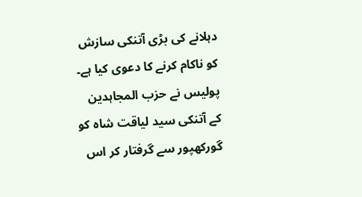دہلانے کی بڑی آتنکی سازش کو ناکام کرنے کا دعوی کیا ہے۔ پولیس نے حزب المجاہدین کے آتنکی سید لیاقت شاہ کو گورکھپور سے گرفتار کر اس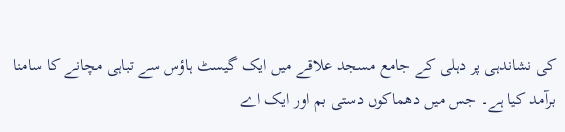کی نشاندہی پر دہلی کے جامع مسجد علاقے میں ایک گیسٹ ہاؤس سے تباہی مچانے کا سامنا برآمد کیا ہے۔ جس میں دھماکوں دستی بم اور ایک اے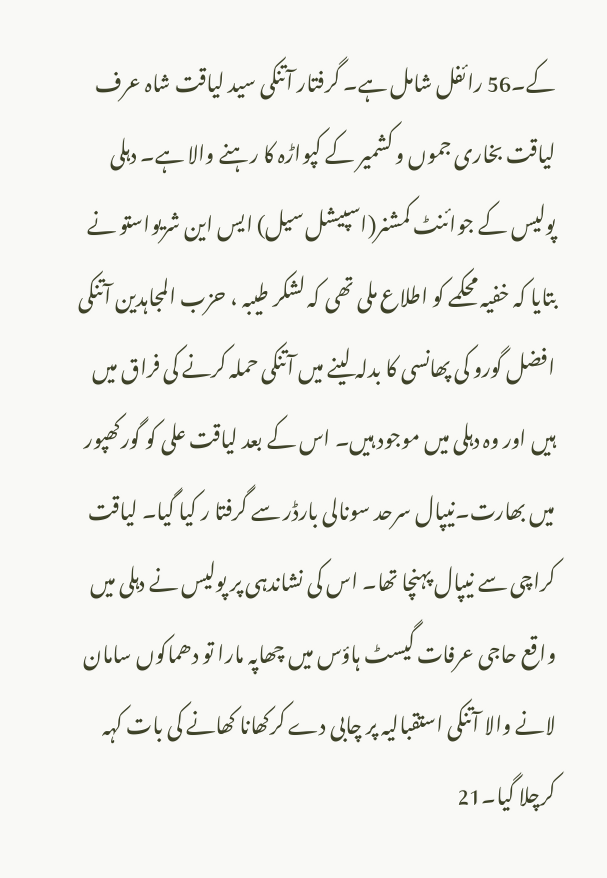کے۔56 رائفل شامل ہے۔ گرفتار آتنکی سید لیاقت شاہ عرف لیاقت بخاری جموں و کشمیر کے کپواڑہ کا رہنے والا ہے۔ دہلی پولیس کے جوائنٹ کمشنر(اسپیشل سیل) ایس این شریواستو نے بتایا کہ خفیہ محکمے کو اطلاع ملی تھی کہ لشکر طیبہ ، حزب المجاہدین آتنکی افضل گورو کی پھانسی کا بدلہ لینے میں آتنکی حملہ کرنے کی فراق میں ہیں اور وہ دہلی میں موجود ہیں۔ اس کے بعد لیاقت علی کو گورکھپور میں بھارت۔نیپال سرحد سونالی بارڈر سے گرفتا ر کیا گیا۔ لیاقت کراچی سے نیپال پہنچا تھا۔ اس کی نشاندہی پر پولیس نے دہلی میں واقع حاجی عرفات گیسٹ ہاؤس میں چھاپہ مارا تو دھماکوں سامان لانے والا آتنکی استقبالیہ پر چابی دے کرکھانا کھانے کی بات کہہ کرچلا گیا۔21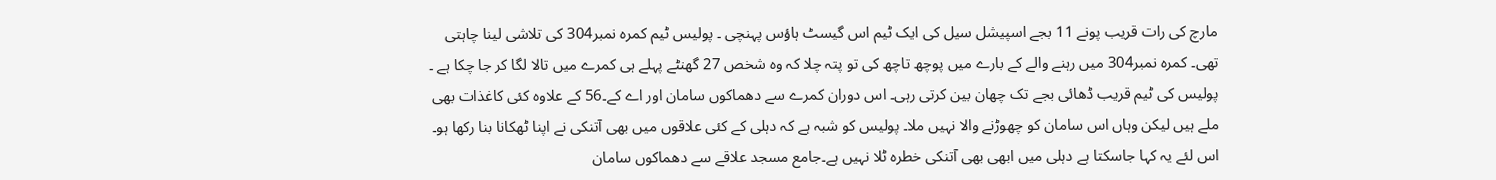مارچ کی رات قریب پونے 11 بجے اسپیشل سیل کی ایک ٹیم اس گیسٹ ہاؤس پہنچی ۔ پولیس ٹیم کمرہ نمبر304 کی تلاشی لینا چاہتی تھی۔ کمرہ نمبر304 میں رہنے والے کے بارے میں پوچھ تاچھ کی تو پتہ چلا کہ وہ شخص 27 گھنٹے پہلے ہی کمرے میں تالا لگا کر جا چکا ہے ۔ پولیس کی ٹیم قریب ڈھائی بجے تک چھان بین کرتی رہی۔ اس دوران کمرے سے دھماکوں سامان اور اے کے۔56 کے علاوہ کئی کاغذات بھی ملے ہیں لیکن وہاں اس سامان کو چھوڑنے والا نہیں ملا۔ پولیس کو شبہ ہے کہ دہلی کے کئی علاقوں میں بھی آتنکی نے اپنا ٹھکانا بنا رکھا ہو۔ اس لئے یہ کہا جاسکتا ہے دہلی میں ابھی بھی آتنکی خطرہ ٹلا نہیں ہے۔جامع مسجد علاقے سے دھماکوں سامان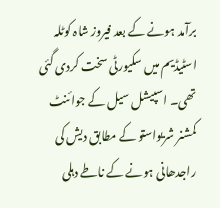برآمد ہونے کے بعد فیروز شاہ کوٹلہ اسٹیڈیم میں سکیورٹی سخت کردی گئی تھی۔ اسپیشل سیل کے جوائنٹ کمشنر شریواستو کے مطابق دیش کی راجدھانی ہونے کے ناطے دہلی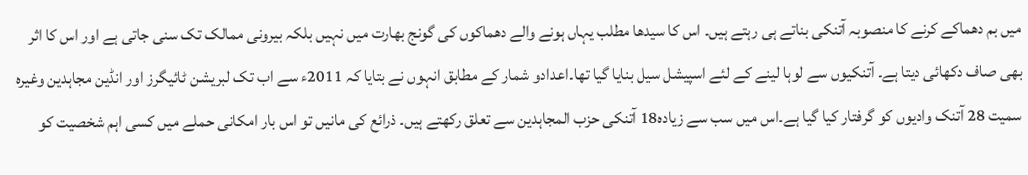میں بم دھماکے کرنے کا منصوبہ آتنکی بناتے ہی رہتے ہیں۔ اس کا سیدھا مطلب یہاں ہونے والے دھماکوں کی گونج بھارت میں نہیں بلکہ بیرونی ممالک تک سنی جاتی ہے اور اس کا اثر بھی صاف دکھائی دیتا ہے۔ آتنکیوں سے لوہا لینے کے لئے اسپیشل سیل بنایا گیا تھا۔اعدادو شمار کے مطابق انہوں نے بتایا کہ 2011ء سے اب تک لبریشن ٹائیگرز اور انڈین مجاہدین وغیرہ سمیت 28 آتنک وادیوں کو گرفتار کیا گیا ہے۔اس میں سب سے زیادہ18 آتنکی حزب المجاہدین سے تعلق رکھتے ہیں۔ ذرائع کی مانیں تو اس بار امکانی حملے میں کسی اہم شخصیت کو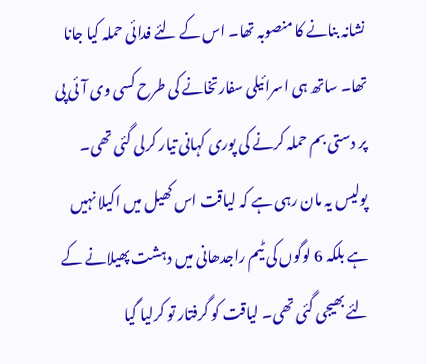نشانہ بنانے کا منصوبہ تھا۔ اس کے لئے فدائی حملہ کیا جانا تھا۔ ساتھ ہی اسرائیلی سفارتخانے کی طرح کسی وی آئی پی پر دستی بم حملہ کرنے کی پوری کہانی تیار کرلی گئی تھی۔ پولیس یہ مان رہی ہے کہ لیاقت اس کھیل میں اکیلا نہیں ہے بلکہ 6 لوگوں کی ٹیم راجدھانی میں دہشت پھیلانے کے لئے بھیجی گئی تھی۔ لیاقت کو گرفتار تو کرلیا گیا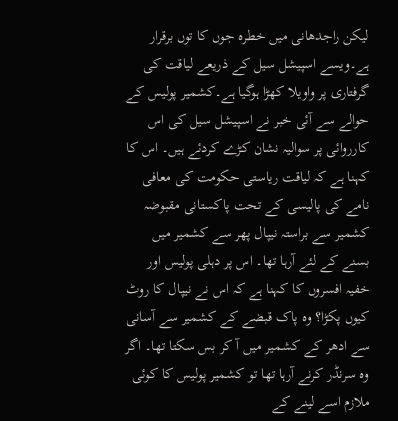لیکن راجدھانی میں خطرہ جوں کا توں برقرار ہے۔ویسے اسپیشل سیل کے ذریعے لیاقت کی گرفتاری پر واویلا کھڑا ہوگیا ہے۔کشمیر پولیس کے حوالے سے آئی خبر نے اسپیشل سیل کی اس کارروائی پر سوالیہ نشان کڑے کردئے ہیں۔ اس کا کہنا ہے کہ لیاقت ریاستی حکومت کی معافی نامے کی پالیسی کے تحت پاکستانی مقبوضہ کشمیر سے براستہ نیپال پھر سے کشمیر میں بسنے کے لئے آرہا تھا۔ اس پر دہلی پولیس اور خفیہ افسروں کا کہنا ہے کہ اس نے نیپال کا روٹ کیوں پکڑا؟ وہ پاک قبضے کے کشمیر سے آسانی سے ادھر کے کشمیر میں آ کر بس سکتا تھا۔ اگر وہ سرنڈر کرنے آرہا تھا تو کشمیر پولیس کا کوئی ملازم اسے لینے کے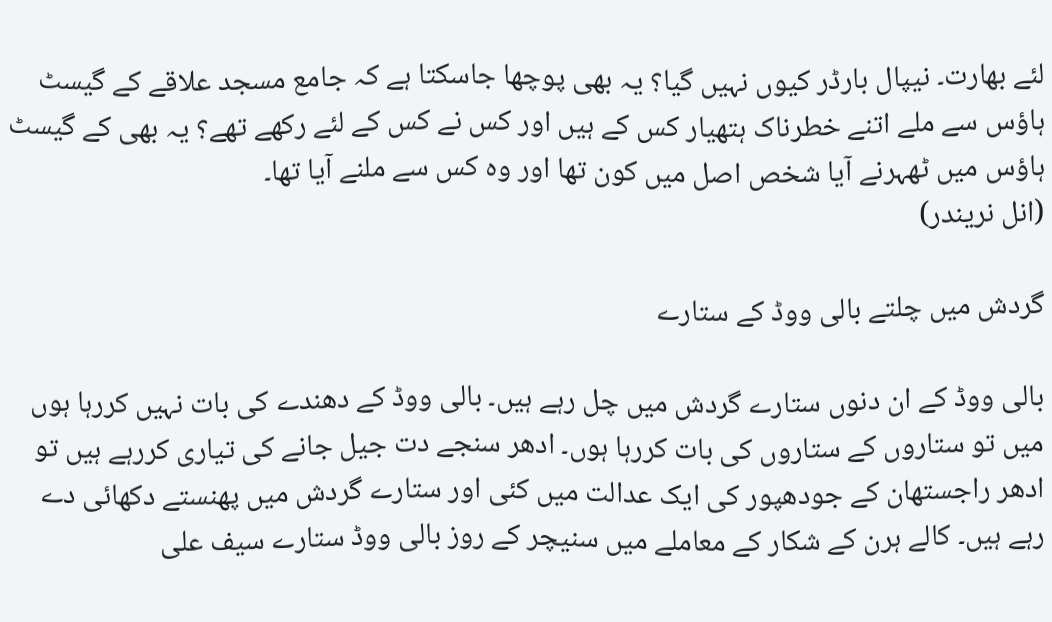لئے بھارت۔ نیپال بارڈر کیوں نہیں گیا؟ یہ بھی پوچھا جاسکتا ہے کہ جامع مسجد علاقے کے گیسٹ ہاؤس سے ملے اتنے خطرناک ہتھیار کس کے ہیں اور کس نے کس کے لئے رکھے تھے؟ یہ بھی کے گیسٹ ہاؤس میں ٹھہرنے آیا شخص اصل میں کون تھا اور وہ کس سے ملنے آیا تھا۔
(انل نریندر)

گردش میں چلتے بالی ووڈ کے ستارے

بالی ووڈ کے ان دنوں ستارے گردش میں چل رہے ہیں۔ بالی ووڈ کے دھندے کی بات نہیں کررہا ہوں میں تو ستاروں کے ستاروں کی بات کررہا ہوں۔ ادھر سنجے دت جیل جانے کی تیاری کررہے ہیں تو ادھر راجستھان کے جودھپور کی ایک عدالت میں کئی اور ستارے گردش میں پھنستے دکھائی دے رہے ہیں۔ کالے ہرن کے شکار کے معاملے میں سنیچر کے روز بالی ووڈ ستارے سیف علی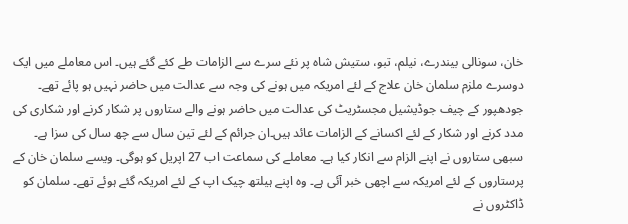خان، سونالی بیندرے، نیلم، تبو، ستیش شاہ پر نئے سرے سے الزامات طے کئے گئے ہیں۔ اس معاملے میں ایک دوسرے ملزم سلمان خان علاج کے لئے امریکہ میں ہونے کی وجہ سے عدالت میں حاضر نہیں ہو پائے تھے۔ جودھپور کے چیف جوڈیشیل مجسٹریٹ کی عدالت میں حاضر ہونے والے ستاروں پر شکار کرنے اور شکاری کی مدد کرنے اور شکار کے لئے اکسانے کے الزامات عائد ہیں۔ان جرائم کے لئے تین سال سے چھ سال کی سزا ہے۔ سبھی ستاروں نے اپنے الزام سے انکار کیا ہے۔ معاملے کی سماعت اب 27 اپریل کو ہوگی۔ ویسے سلمان خان کے پرستاروں کے لئے امریکہ سے اچھی خبر آئی ہے۔ وہ اپنے ہیلتھ چیک اپ کے لئے امریکہ گئے ہوئے تھے۔ سلمان کو ڈاکٹروں نے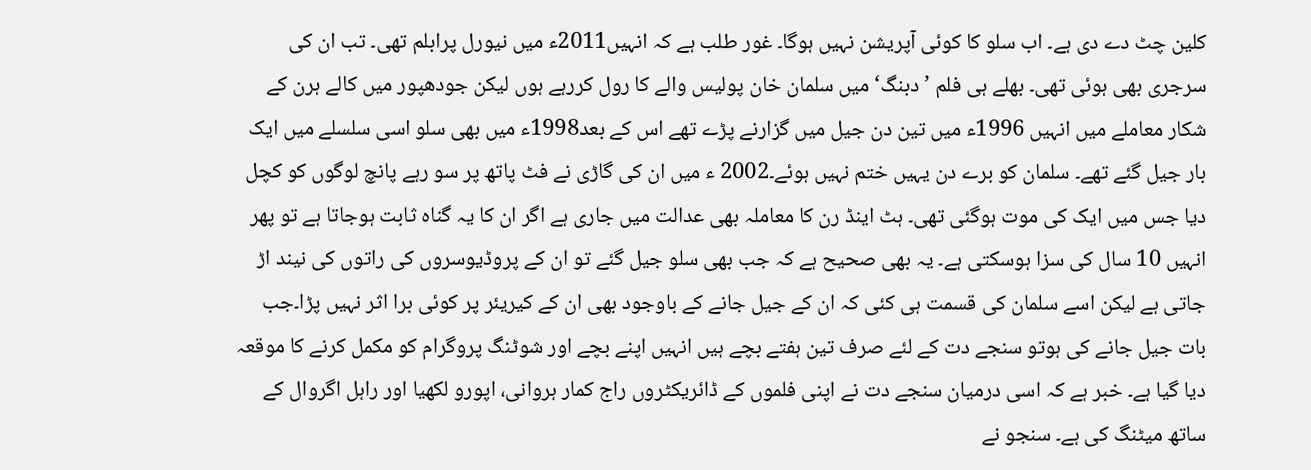کلین چٹ دے دی ہے۔ اب سلو کا کوئی آپریشن نہیں ہوگا۔ غور طلب ہے کہ انہیں2011ء میں نیورل پرابلم تھی۔ تب ان کی سرجری بھی ہوئی تھی۔ بھلے ہی فلم ’دبنگ‘ میں سلمان خان پولیس والے کا رول کررہے ہوں لیکن جودھپور میں کالے ہرن کے شکار معاملے میں انہیں 1996ء میں تین دن جیل میں گزارنے پڑے تھے اس کے بعد1998ء میں بھی سلو اسی سلسلے میں ایک بار جیل گئے تھے۔ سلمان کو برے دن یہیں ختم نہیں ہوئے۔2002 ء میں ان کی گاڑی نے فٹ پاتھ پر سو رہے پانچ لوگوں کو کچل دیا جس میں ایک کی موت ہوگئی تھی۔ ہٹ اینڈ رن کا معاملہ بھی عدالت میں جاری ہے اگر ان کا یہ گناہ ثابت ہوجاتا ہے تو پھر انہیں 10 سال کی سزا ہوسکتی ہے۔ یہ بھی صحیح ہے کہ جب بھی سلو جیل گئے تو ان کے پروڈیوسروں کی راتوں کی نیند اڑ جاتی ہے لیکن اسے سلمان کی قسمت ہی کئی کہ ان کے جیل جانے کے باوجود بھی ان کے کیریئر پر کوئی برا اثر نہیں پڑا۔جب بات جیل جانے کی ہوتو سنجے دت کے لئے صرف تین ہفتے بچے ہیں انہیں اپنے بچے اور شوٹنگ پروگرام کو مکمل کرنے کا موقعہ دیا گیا ہے۔ خبر ہے کہ اسی درمیان سنجے دت نے اپنی فلموں کے ڈائریکٹروں راج کمار ہروانی، اپورو لکھیا اور راہل اگروال کے ساتھ میٹنگ کی ہے۔ سنجو نے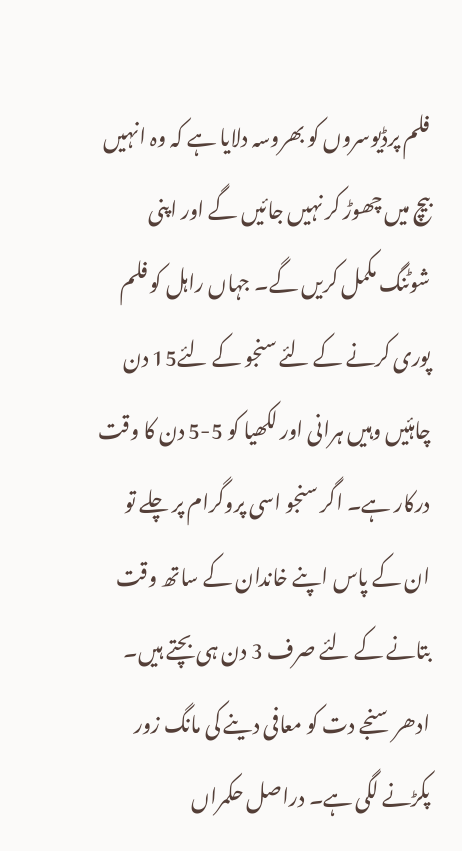فلم پرڈیوسروں کو بھروسہ دلایا ہے کہ وہ انہیں بیچ میں چھوڑ کر نہیں جائیں گے اور اپنی شوٹنگ مکمل کریں گے۔ جہاں راہل کو فلم پوری کرنے کے لئے سنجو کے لئے15 دن چاہئیں وہیں ہرانی اور لکھیا کو 5-5 دن کا وقت درکار ہے۔ اگر سنجو اسی پروگرام پر چلے تو ان کے پاس اپنے خاندان کے ساتھ وقت بتانے کے لئے صرف 3 دن ہی بچتے ہیں۔ ادھر سنجے دت کو معافی دینے کی مانگ زور پکڑنے لگی ہے۔ دراصل حکمراں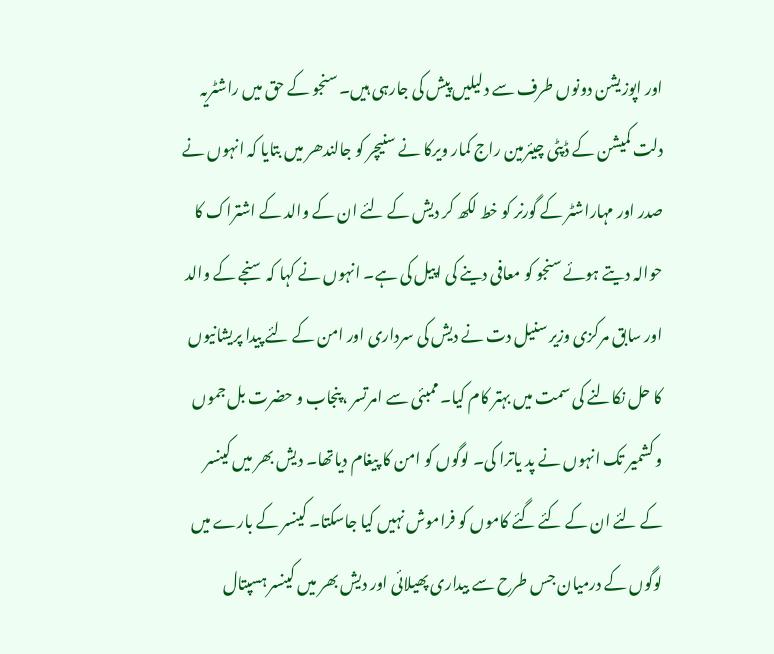اور اپوزیشن دونوں طرف سے دلیلیں پیش کی جارہی ہیں۔ سنجو کے حق میں راشٹریہ دلت کمیشن کے ڈپٹی چیئرمین راج کمار ویرکا نے سنیچر کو جالندھر میں بتایا کہ انہوں نے صدر اور مہاراشٹر کے گورنر کو خط لکھ کر دیش کے لئے ان کے والد کے اشتراک کا حوالہ دیتے ہوئے سنجو کو معافی دینے کی اپیل کی ہے۔ انہوں نے کہا کہ سنجے کے والد اور سابق مرکزی وزیر سنیل دت نے دیش کی سرداری اور امن کے لئے پیدا پریشانیوں کا حل نکالنے کی سمت میں بہتر کام کیا۔ ممبئی سے امرتسر ،پنجاب و حضرت بل جموں و کشمیر تک انہوں نے پد یاترا کی۔ لوگوں کو امن کا پیغام دیاتھا۔ دیش بھر میں کینسر کے لئے ان کے کئے گئے کاموں کو فراموش نہیں کیا جاسکتا۔ کینسر کے بارے میں لوگوں کے درمیان جس طرح سے بیداری پھیلائی اور دیش بھر میں کینسر ہسپتال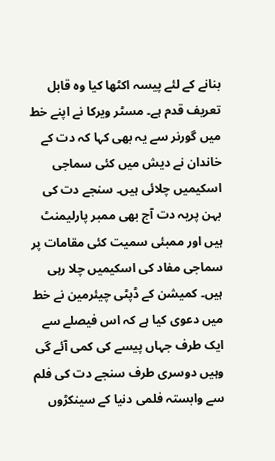بنانے کے لئے پیسہ اکٹھا کیا وہ قابل تعریف قدم ہے۔ مسٹر ویرکا نے اپنے خط میں گورنر سے یہ بھی کہا کہ دت کے خاندان نے دیش میں کئی سماجی اسکیمیں چلائی ہیں۔ سنجے دت کی بہن پریہ دت آج بھی ممبر پارلیمنٹ ہیں اور ممبئی سمیت کئی مقامات پر سماجی مفاد کی اسکیمیں چلا رہی ہیں۔ کمیشن کے ڈپٹی چیئرمین نے خط میں دعوی کیا ہے کہ اس فیصلے سے ایک طرف جہاں پیسے کی کمی آئے گی وہیں دوسری طرف سنجے دت کی فلم سے وابستہ فلمی دنیا کے سینکڑوں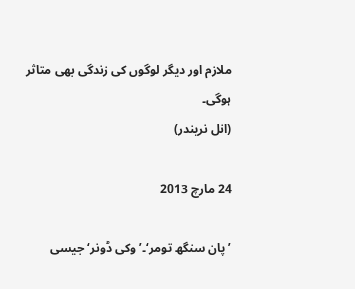ملازم اور دیگر لوگوں کی زندگی بھی متاثر ہوگی۔
(انل نریندر)

24 مارچ 2013

’پان سنگھ تومر‘۔’وکی ڈونر‘ جیسی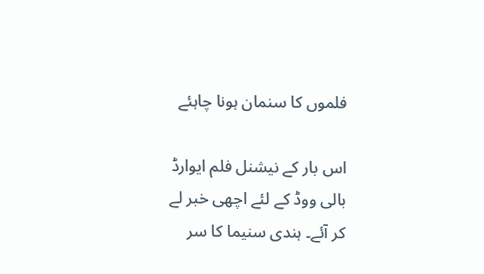فلموں کا سنمان ہونا چاہئے

اس بار کے نیشنل فلم ایوارڈ بالی ووڈ کے لئے اچھی خبر لے کر آئے۔ ہندی سنیما کا سر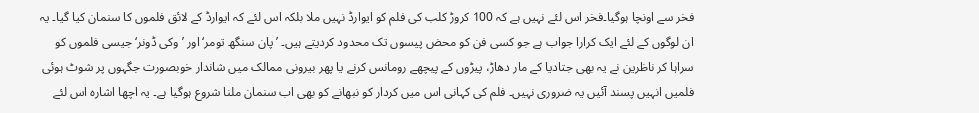فخر سے اونچا ہوگیا۔فخر اس لئے نہیں ہے کہ 100 کروڑ کلب کی فلم کو ایوارڈ نہیں ملا بلکہ اس لئے کہ ایوارڈ کے لائق فلموں کا سنمان کیا گیا۔ یہ ان لوگوں کے لئے ایک کرارا جواب ہے جو کسی فن کو محض پیسوں تک محدود کردیتے ہیں۔ ’پان سنگھ تومر‘ اور ’وکی ڈونر‘ جیسی فلموں کو سراہا کر ناظرین نے یہ بھی جتادیا کے مار دھاڑ، پیڑوں کے پیچھے رومانس کرنے یا پھر بیرونی ممالک میں شاندار خوبصورت جگہوں پر شوٹ ہوئی فلمیں انہیں پسند آئیں یہ ضروری نہیں۔ فلم کی کہانی اس میں کردار کو نبھانے کو بھی اب سنمان ملنا شروع ہوگیا ہے۔ یہ اچھا اشارہ اس لئے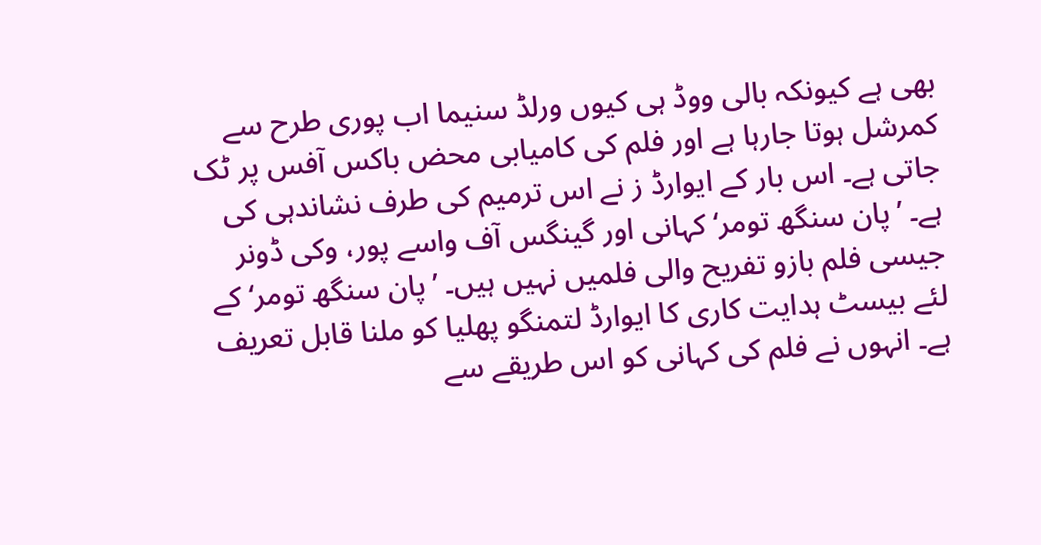بھی ہے کیونکہ بالی ووڈ ہی کیوں ورلڈ سنیما اب پوری طرح سے کمرشل ہوتا جارہا ہے اور فلم کی کامیابی محض باکس آفس پر ٹک جاتی ہے۔ اس بار کے ایوارڈ ز نے اس ترمیم کی طرف نشاندہی کی ہے۔ ’پان سنگھ تومر‘ کہانی اور گینگس آف واسے پور، وکی ڈونر جیسی فلم بازو تفریح والی فلمیں نہیں ہیں۔ ’پان سنگھ تومر‘ کے لئے بیسٹ ہدایت کاری کا ایوارڈ لتمنگو پھلیا کو ملنا قابل تعریف ہے۔ انہوں نے فلم کی کہانی کو اس طریقے سے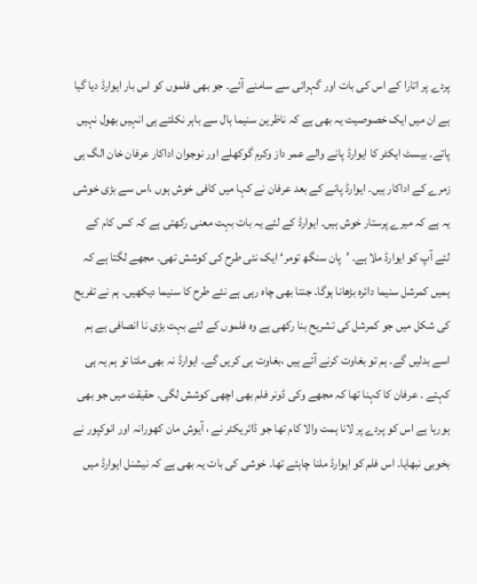پردے پر اتارا کے اس کی بات اور گہرائی سے سامنے آئے۔ جو بھی فلموں کو اس بار ایوارڈ دیا گیا ہے ان میں ایک خصوصیت یہ بھی ہے کہ ناظرین سنیما ہال سے باہر نکلتے ہی انہیں بھول نہیں پاتے۔ بیسٹ ایکٹر کا ایوارڈ پانے والے عمر داز وکرم گوکھلے اور نوجوان اداکار عرفان خان الگ ہی زمرے کے اداکار ہیں۔ ایوارڈ پانے کے بعد عرفان نے کہا میں کافی خوش ہوں ،اس سے بڑی خوشی یہ ہے کہ میرے پرستار خوش ہیں۔ ایوارڈ کے لئے یہ بات بہت معنی رکھتی ہے کہ کس کام کے لئے آپ کو ایوارڈ ملا ہے۔ ’پان سنگھ تومر‘ ایک نئی طرح کی کوشش تھی۔ مجھے لگتا ہے کہ ہمیں کمرشل سنیما دائرہ بڑھانا ہوگا۔ جنتا بھی چاہ رہی ہے نئے طرح کا سنیما دیکھیں۔ ہم نے تفریح کی شکل میں جو کمرشل کی تشریح بنا رکھی ہے وہ فلموں کے لئے بہت بڑی نا انصافی ہے ہم اسے بدلیں گے۔ ہم تو بغاوت کرنے آئے ہیں ،بغاوت ہی کریں گے۔ ایوارڈ نہ بھی ملتا تو ہم یہ ہی کہتے ۔ عرفان کا کہنا تھا کہ مجھے وکی ڈونر فلم بھی اچھی کوشش لگی۔ حقیقت میں جو بھی ہورہا ہے اس کو پردے پر لانا ہمت والا کام تھا جو ڈائریکٹر نے ، آیوش مان کھورانہ اور انوکپور نے بخوبی نبھایا۔ اس فلم کو ایوارڈ ملنا چاہئے تھا۔ خوشی کی بات یہ بھی ہے کہ نیشنل ایوارڈ میں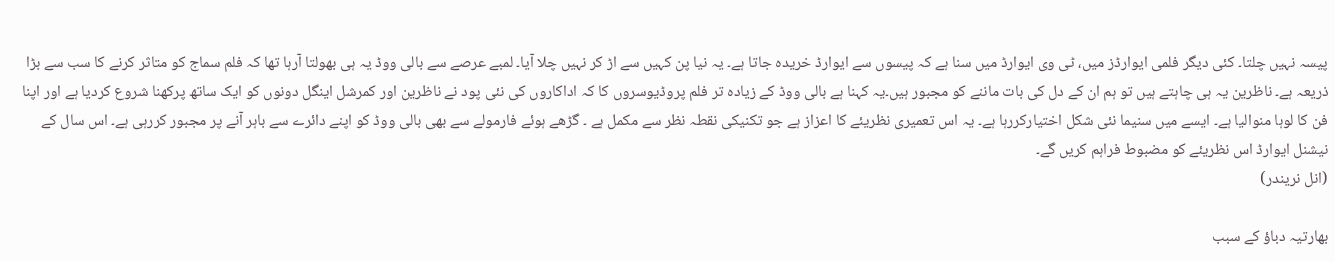پیسہ نہیں چلتا۔ کئی دیگر فلمی ایوارڈز میں، ٹی وی ایوارڈ میں سنا ہے کہ پیسوں سے ایوارڈ خریدہ جاتا ہے۔ یہ نیا پن کہیں سے اڑ کر نہیں چلا آیا۔ لمبے عرصے سے بالی ووڈ یہ ہی بھولتا آرہا تھا کہ فلم سماج کو متاثر کرنے کا سب سے بڑا ذریعہ ہے۔ ناظرین یہ ہی چاہتے ہیں تو ہم ان کے دل کی بات ماننے کو مجبور ہیں۔یہ کہنا ہے بالی ووڈ کے زیادہ تر فلم پروڈیوسروں کا کہ اداکاروں کی نئی پود نے ناظرین اور کمرشل اینگل دونوں کو ایک ساتھ پرکھنا شروع کردیا ہے اور اپنا فن کا لوہا منوالیا ہے۔ ایسے میں سنیما نئی شکل اختیارکررہا ہے۔ یہ اس تعمیری نظریئے کا اعزاز ہے جو تکنیکی نقطہ نظر سے مکمل ہے ۔ گڑھے ہوئے فارمولے سے بھی بالی ووڈ کو اپنے دائرے سے باہر آنے پر مجبور کررہی ہے۔ اس سال کے نیشنل ایوارڈ اس نظریئے کو مضبوط فراہم کریں گے۔
(انل نریندر)

بھارتیہ دباؤ کے سبب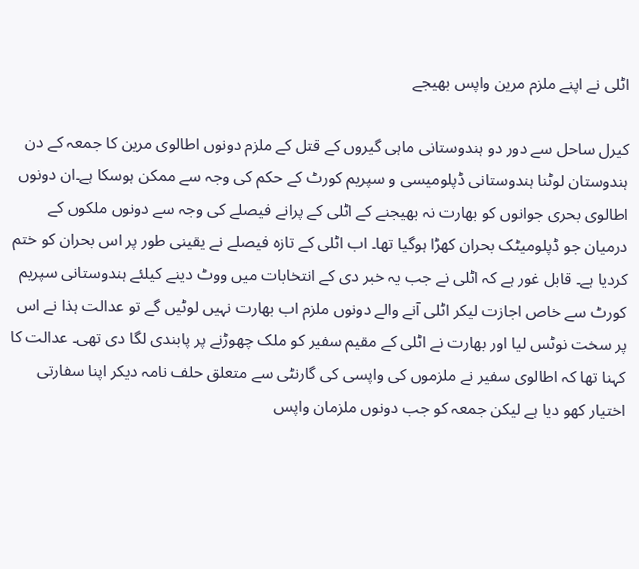اٹلی نے اپنے ملزم مرین واپس بھیجے

کیرل ساحل سے دور دو ہندوستانی ماہی گیروں کے قتل کے ملزم دونوں اطالوی مرین کا جمعہ کے دن ہندوستان لوٹنا ہندوستانی ڈپلومیسی و سپریم کورٹ کے حکم کی وجہ سے ممکن ہوسکا ہے۔ان دونوں اطالوی بحری جوانوں کو بھارت نہ بھیجنے کے اٹلی کے پرانے فیصلے کی وجہ سے دونوں ملکوں کے درمیان جو ڈپلومیٹک بحران کھڑا ہوگیا تھا۔ اب اٹلی کے تازہ فیصلے نے یقینی طور پر اس بحران کو ختم کردیا ہے۔ قابل غور ہے کہ اٹلی نے جب یہ خبر دی کے انتخابات میں ووٹ دینے کیلئے ہندوستانی سپریم کورٹ سے خاص اجازت لیکر اٹلی آنے والے دونوں ملزم اب بھارت نہیں لوٹیں گے تو عدالت ہذا نے اس پر سخت نوٹس لیا اور بھارت نے اٹلی کے مقیم سفیر کو ملک چھوڑنے پر پابندی لگا دی تھی۔ عدالت کا کہنا تھا کہ اطالوی سفیر نے ملزموں کی واپسی کی گارنٹی سے متعلق حلف نامہ دیکر اپنا سفارتی اختیار کھو دیا ہے لیکن جمعہ کو جب دونوں ملزمان واپس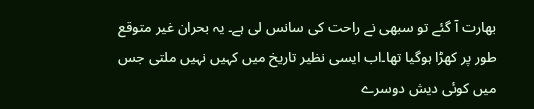بھارت آ گئے تو سبھی نے راحت کی سانس لی ہے۔ یہ بحران غیر متوقع طور پر کھڑا ہوگیا تھا۔اب ایسی نظیر تاریخ میں کہیں نہیں ملتی جس میں کوئی دیش دوسرے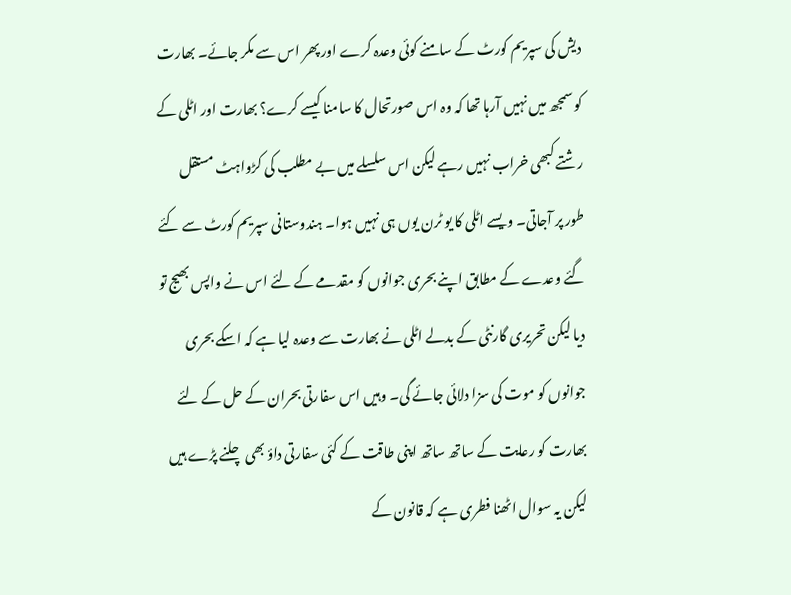دیش کی سپریم کورٹ کے سامنے کوئی وعدہ کرے اور پھر اس سے مکر جائے۔ بھارت کو سمجھ میں نہیں آرہا تھا کہ وہ اس صورتحال کا سامنا کیسے کرے؟ بھارت اور اٹلی کے رشتے کبھی خراب نہیں رہے لیکن اس سلسلے میں بے مطلب کی کڑواہٹ مستقل طور پر آجاتی۔ ویسے اٹلی کا یو ٹرن یوں ہی نہیں ہوا۔ ہندوستانی سپریم کورٹ سے کئے گئے وعدے کے مطابق اپنے بحری جوانوں کو مقدمے کے لئے اس نے واپس بھیج تو دیا لیکن تحریری گارنٹی کے بدلے اٹلی نے بھارت سے وعدہ لیا ہے کہ اسکے بحری جوانوں کو موت کی سزا دلائی جائے گی۔ وہیں اس سفارتی بحران کے حل کے لئے بھارت کو رعایت کے ساتھ ساتھ اپنی طاقت کے کئی سفارتی داؤ بھی چلنے پڑے ہیں لیکن یہ سوال اٹھنا فطری ہے کہ قانون کے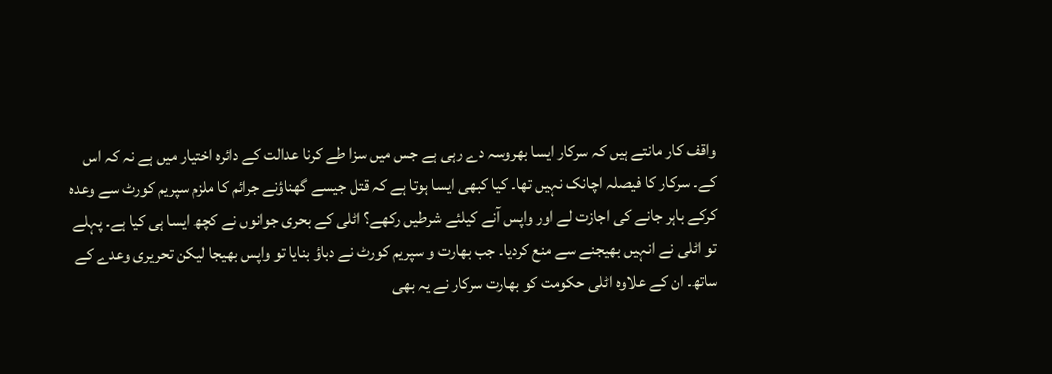واقف کار مانتے ہیں کہ سرکار ایسا بھروسہ دے رہی ہے جس میں سزا طے کرنا عدالت کے دائرہ اختیار میں ہے نہ کہ اس کے۔ سرکار کا فیصلہ اچانک نہیں تھا۔ کیا کبھی ایسا ہوتا ہے کہ قتل جیسے گھناؤنے جرائم کا ملزم سپریم کورٹ سے وعدہ کرکے باہر جانے کی اجازت لے اور واپس آنے کیلئے شرطیں رکھے؟ اٹلی کے بحری جوانوں نے کچھ ایسا ہی کیا ہے۔ پہلے تو اٹلی نے انہیں بھیجنے سے منع کردیا۔ جب بھارت و سپریم کورٹ نے دباؤ بنایا تو واپس بھیجا لیکن تحریری وعدے کے ساتھ۔ ان کے علاوہ اٹلی حکومت کو بھارت سرکار نے یہ بھی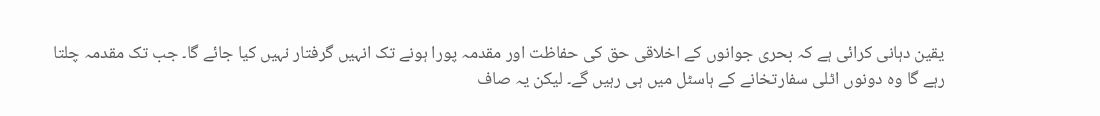یقین دہانی کرائی ہے کہ بحری جوانوں کے اخلاقی حق کی حفاظت اور مقدمہ پورا ہونے تک انہیں گرفتار نہیں کیا جائے گا۔ جب تک مقدمہ چلتا رہے گا وہ دونوں اٹلی سفارتخانے کے ہاسٹل میں ہی رہیں گے۔ لیکن یہ صاف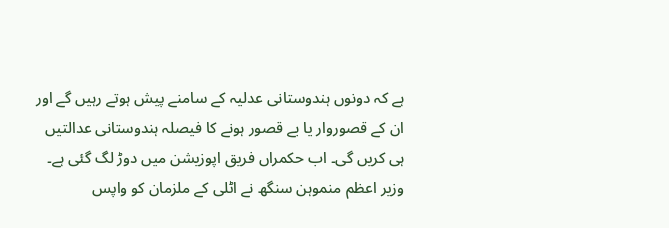ہے کہ دونوں ہندوستانی عدلیہ کے سامنے پیش ہوتے رہیں گے اور ان کے قصوروار یا بے قصور ہونے کا فیصلہ ہندوستانی عدالتیں ہی کریں گی۔ اب حکمراں فریق اپوزیشن میں دوڑ لگ گئی ہے۔ وزیر اعظم منموہن سنگھ نے اٹلی کے ملزمان کو واپس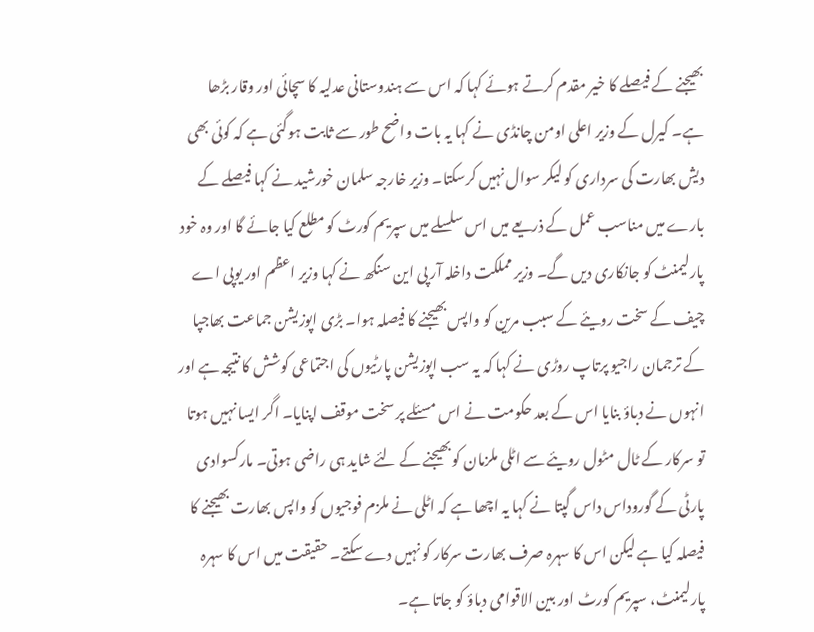بھیجنے کے فیصلے کا خیر مقدم کرتے ہوئے کہا کہ اس سے ہندوستانی عدلیہ کا سچائی اور وقار بڑھا ہے۔ کیرل کے وزیر اعلی اومن چانڈی نے کہا یہ بات واضح طور سے ثابت ہوگئی ہے کہ کوئی بھی دیش بھارت کی سرداری کو لیکر سوال نہیں کرسکتا۔ وزیر خارجہ سلمان خورشید نے کہا فیصلے کے بارے میں مناسب عمل کے ذریعے میں اس سلسلے میں سپریم کورٹ کو مطلع کیا جائے گا اور وہ خود پارلیمنٹ کو جانکاری دیں گے۔ وزیر مملکت داخلہ آر پی این سنگھ نے کہا وزیر اعظم اور یوپی اے چیف کے سخت رویئے کے سبب مرین کو واپس بھیجنے کا فیصلہ ہوا۔ بڑی اپوزیشن جماعت بھاجپا کے ترجمان راجیو پرتاپ روڑی نے کہا کہ یہ سب اپوزیشن پارٹیوں کی اجتماعی کوشش کا نتیجہ ہے اور انہوں نے دباؤ بنایا اس کے بعد حکومت نے اس مسئلے پر سخت موقف اپنایا۔ اگر ایسا نہیں ہوتا تو سرکار کے ٹال مٹول رویئے سے اٹلی ملزمان کو بھیجنے کے لئے شاید ہی راضی ہوتی۔ مارکسوادی پارٹی کے گوروداس داس گپتا نے کہا یہ اچھا ہے کہ اٹلی نے ملزم فوجیوں کو واپس بھارت بھیجنے کا فیصلہ کیا ہے لیکن اس کا سہرہ صرف بھارت سرکار کو نہیں دے سکتے۔ حقیقت میں اس کا سہرہ پارلیمنٹ، سپریم کورٹ اور بین الاقوامی دباؤ کو جاتا ہے۔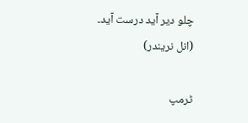چلو دیر آید درست آید۔
(انل نریندر)

ٹرمپ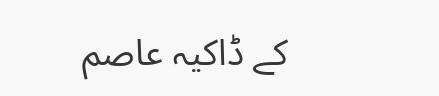کے ڈاکیہ عاصم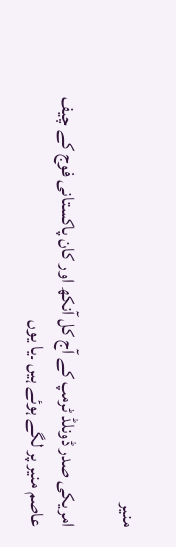منیر

امریکی صدر ڈونلڈ ٹرمپ کے آج کل آنکھ اور کان پاکستانی فوج کے چیف عاصم منیر پر لگے ہوئے ہیں ۔یا یوں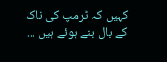کہیں کہ ٹرمپ کی ناک کے بال بنے ہوئے ہیں ...